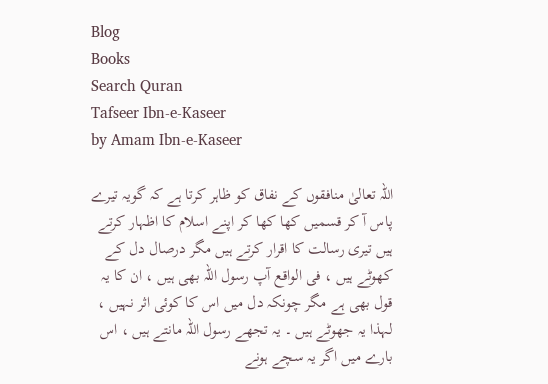Blog
Books
Search Quran
Tafseer Ibn-e-Kaseer
by Amam Ibn-e-Kaseer

اللہ تعالیٰ منافقوں کے نفاق کو ظاہر کرتا ہے کہ گویہ تیرے پاس آ کر قسمیں کھا کھا کر اپنے اسلام کا اظہار کرتے ہیں تیری رسالت کا اقرار کرتے ہیں مگر درصال دل کے کھوٹے ہیں ، فی الواقع آپ رسول اللہ بھی ہیں ، ان کا یہ قول بھی ہے مگر چونکہ دل میں اس کا کوئی اثر نہیں ، لہذا یہ جھوٹے ہیں ۔ یہ تجھے رسول اللہ مانتے ہیں ، اس بارے میں اگر یہ سچے ہونے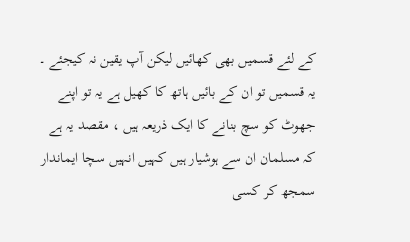کے لئے قسمیں بھی کھائیں لیکن آپ یقین نہ کیجئے ۔ یہ قسمیں تو ان کے بائیں ہاتھ کا کھیل ہے یہ تو اپنے جھوٹ کو سچ بنانے کا ایک ذریعہ ہیں ، مقصد یہ ہے کہ مسلمان ان سے ہوشیار ہیں کہیں انہیں سچا ایماندار سمجھ کر کسی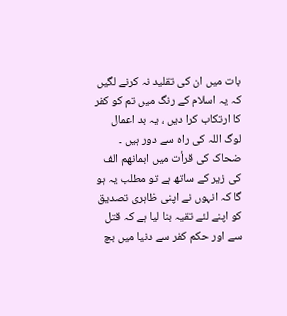بات میں ان کی تقلید نہ کرنے لگیں کہ یہ اسلام کے رنگ میں تم کو کفر کا ارتکاب کرا دیں ، یہ بد اعمال لوگ اللہ کی راہ سے دور ہیں ۔ ضحاک کی قرأت میں ابمانھم الف کی زیر کے ساتھ ہے تو مطلب یہ ہو گا کہ انہوں نے اپنی ظاہری تصدیق کو اپنے لئے تقیہ بنا لیا ہے کہ قتل سے اور حکم کفر سے دنیا میں بچ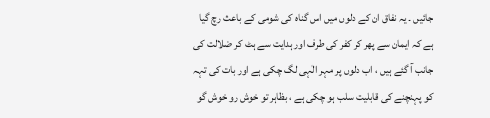جائیں ۔ یہ نفاق ان کے دلوں میں اس گناہ کی شومی کے باعث رچ گیا ہے کہ ایمان سے پھر کر کفر کی طرف اور ہدایت سے ہٹ کر ضلالت کی جانب آ گئے ہیں ، اب دلوں پر مہر الٰہی لگ چکی ہے اور بات کی تہہ کو پہنچنے کی قابلیت سلب ہو چکی ہے ، بظاہر تو خوش رو خوش گو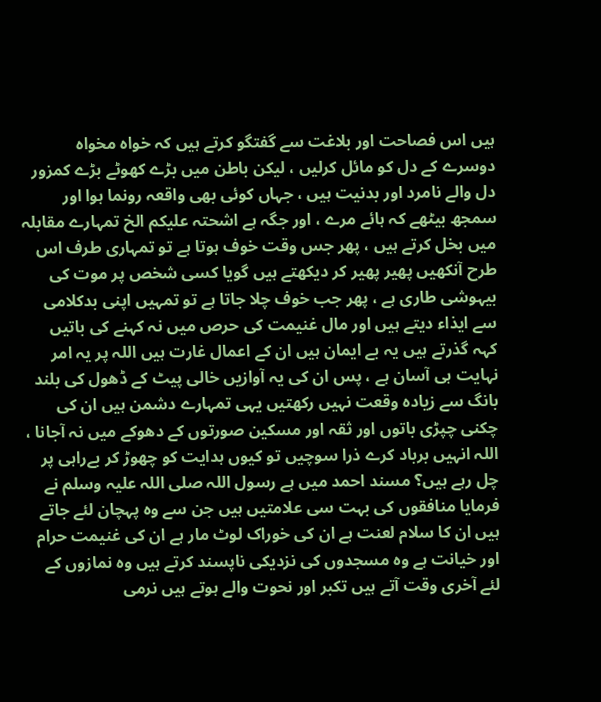ہیں اس فصاحت اور بلاغت سے گفتگو کرتے ہیں کہ خواہ مخواہ دوسرے کے دل کو مائل کرلیں ، لیکن باطن میں بڑے کھوٹے بڑے کمزور دل والے نامرد اور بدنیت ہیں ، جہاں کوئی بھی واقعہ رونما ہوا اور سمجھ بیٹھے کہ ہائے مرے ، اور جگہ ہے اشحتہ علیکم الخ تمہارے مقابلہ میں بخل کرتے ہیں ، پھر جس وقت خوف ہوتا ہے تو تمہاری طرف اس طرح آنکھیں پھیر پھیر کر دیکھتے ہیں گویا کسی شخص پر موت کی بیہوشی طاری ہے ، پھر جب خوف چلا جاتا ہے تو تمہیں اپنی بدکلامی سے ایذاء دیتے ہیں اور مال غنیمت کی حرص میں نہ کہنے کی باتیں کہہ گذرتے ہیں یہ بے ایمان ہیں ان کے اعمال غارت ہیں اللہ پر یہ امر نہایت ہی آسان ہے ، پس ان کی یہ آوازیں خالی پیٹ کے ڈھول کی بلند بانگ سے زیادہ وقعت نہیں رکھتیں یہی تمہارے دشمن ہیں ان کی چکنی چپڑی باتوں اور ثقہ اور مسکین صورتوں کے دھوکے میں نہ آجانا ، اللہ انہیں برباد کرے ذرا سوچیں تو کیوں ہدایت کو چھوڑ کر بےراہی پر چل رہے ہیں؟ مسند احمد میں ہے رسول اللہ صلی اللہ علیہ وسلم نے فرمایا منافقوں کی بہت سی علامتیں ہیں جن سے وہ پہچان لئے جاتے ہیں ان کا سلام لعنت ہے ان کی خوراک لوٹ مار ہے ان کی غنیمت حرام اور خیانت ہے وہ مسجدوں کی نزدیکی ناپسند کرتے ہیں وہ نمازوں کے لئے آخری وقت آتے ہیں تکبر اور نحوت والے ہوتے ہیں نرمی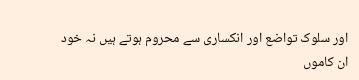اور سلوک تواضع اور انکساری سے محروم ہوتے ہیں نہ خود ان کاموں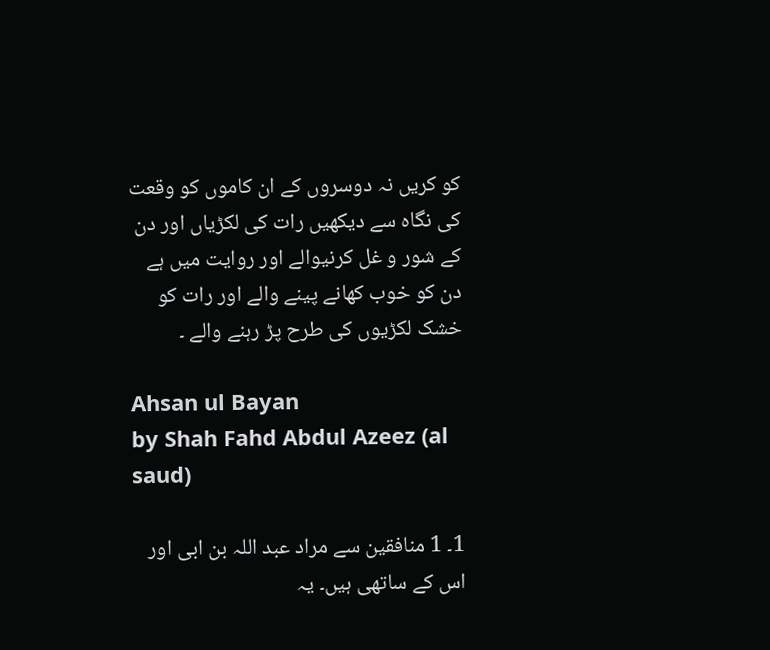کو کریں نہ دوسروں کے ان کاموں کو وقعت کی نگاہ سے دیکھیں رات کی لکڑیاں اور دن کے شور و غل کرنیوالے اور روایت میں ہے دن کو خوب کھانے پینے والے اور رات کو خشک لکڑیوں کی طرح پڑ رہنے والے ۔

Ahsan ul Bayan
by Shah Fahd Abdul Azeez (al saud)

1۔ 1 منافقین سے مراد عبد اللہ بن ابی اور اس کے ساتھی ہیں۔ یہ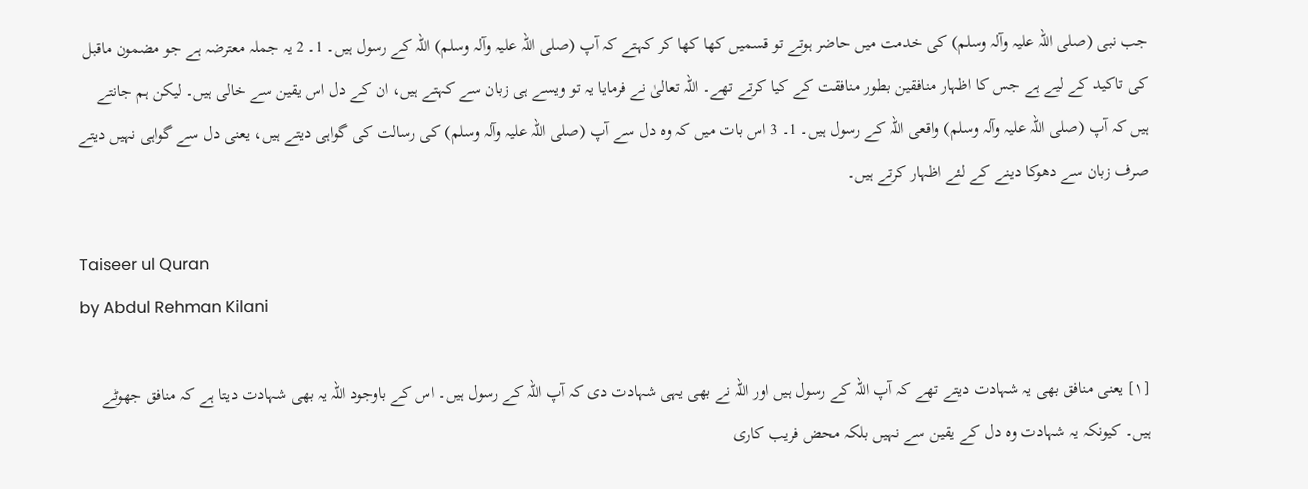جب نبی (صلی اللہ علیہ وآلہ وسلم) کی خدمت میں حاضر ہوتے تو قسمیں کھا کھا کر کہتے کہ آپ (صلی اللہ علیہ وآلہ وسلم) اللہ کے رسول ہیں۔ 1۔ 2 یہ جملہ معترضہ ہے جو مضمون ماقبل کی تاکید کے لیے ہے جس کا اظہار منافقین بطور منافقت کے کیا کرتے تھے۔ اللہ تعالیٰ نے فرمایا یہ تو ویسے ہی زبان سے کہتے ہیں، ان کے دل اس یقین سے خالی ہیں۔ لیکن ہم جانتے ہیں کہ آپ (صلی اللہ علیہ وآلہ وسلم) واقعی اللہ کے رسول ہیں۔ 1۔ 3 اس بات میں کہ وہ دل سے آپ (صلی اللہ علیہ وآلہ وسلم) کی رسالت کی گواہی دیتے ہیں، یعنی دل سے گواہی نہیں دیتے صرف زبان سے دھوکا دینے کے لئے اظہار کرتے ہیں۔

Taiseer ul Quran
by Abdul Rehman Kilani

[١] یعنی منافق بھی یہ شہادت دیتے تھے کہ آپ اللہ کے رسول ہیں اور اللہ نے بھی یہی شہادت دی کہ آپ اللہ کے رسول ہیں۔ اس کے باوجود اللہ یہ بھی شہادت دیتا ہے کہ منافق جھوٹے ہیں۔ کیونکہ یہ شہادت وہ دل کے یقین سے نہیں بلکہ محض فریب کاری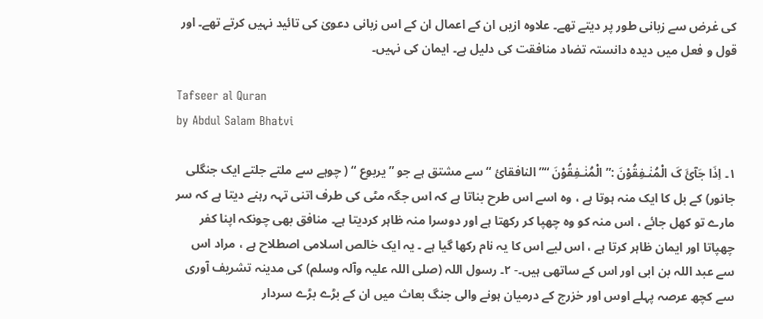کی غرض سے زبانی طور پر دیتے تھے۔ علاوہ ازیں ان کے اعمال ان کے اس زبانی دعویٰ کی تائید نہیں کرتے تھے۔ اور قول و فعل میں دیدہ دانستہ تضاد منافقت کی دلیل ہے۔ ایمان کی نہیں۔

Tafseer al Quran
by Abdul Salam Bhatvi

١۔ اِذَا جَآئَ کَ الْمُنٰـفِقُوْنَ :” الْمُنٰـفِقُوْنَ “” النافقائ “ سے مشتق ہے جو ” یربوع “ ( چوہے سے ملتے جلتے ایک جنگلی جانور) کے بل کا ایک منہ ہوتا ہے ، وہ اسے اس طرح بناتا ہے کہ اس جگہ مٹی کی طرف اتنی تہہ رہنے دیتا ہے کہ سر مارے تو کھل جائے ، اس منہ کو وہ چھپا کر رکھتا ہے اور دوسرا منہ ظاہر کردیتا ہے۔ منافق بھی چونکہ اپنا کفر چھپاتا اور ایمان ظاہر کرتا ہے ، اس لیے اس کا یہ نام رکھا گیا ہے ۔ یہ ایک خالص اسلامی اصطلاح ہے ، مراد اس سے عبد اللہ بن ابی اور اس کے ساتھی ہیں۔- ٢۔ رسول اللہ (صلی اللہ علیہ وآلہ وسلم) کی مدینہ تشریف آوری سے کچھ عرصہ پہلے اوس اور خزرج کے درمیان ہونے والی جنگ بعاث میں ان کے بڑے بڑے سردار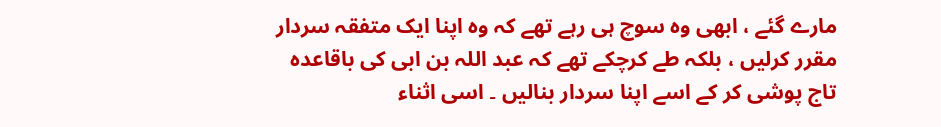مارے گئے ، ابھی وہ سوچ ہی رہے تھے کہ وہ اپنا ایک متفقہ سردار مقرر کرلیں ، بلکہ طے کرچکے تھے کہ عبد اللہ بن ابی کی باقاعدہ تاج پوشی کر کے اسے اپنا سردار بنالیں ۔ اسی اثناء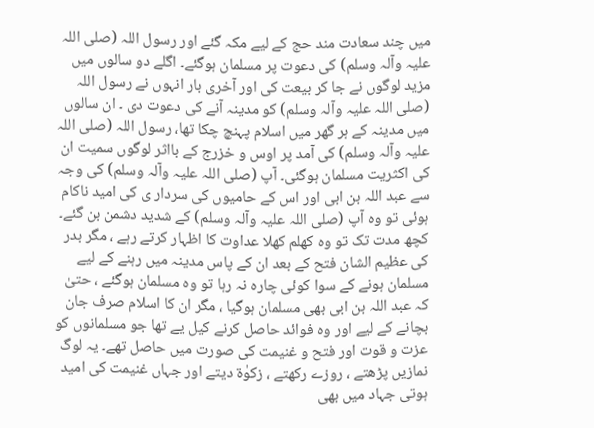میں چند سعادت مند حج کے لیے مکہ گئے اور رسول اللہ (صلی اللہ علیہ وآلہ وسلم) کی دعوت پر مسلمان ہوگئے۔ اگلے دو سالوں میں مزید لوگوں نے جا کر بیعت کی اور آخری بار انہوں نے رسول اللہ (صلی اللہ علیہ وآلہ وسلم) کو مدینہ آنے کی دعوت دی ۔ ان سالوں میں مدینہ کے ہر گھر میں اسلام پہنچ چکا تھا، رسول اللہ (صلی اللہ علیہ وآلہ وسلم) کی آمد پر اوس و خزرج کے بااثر لوگوں سمیت ان کی اکثریت مسلمان ہوگئی۔ آپ (صلی اللہ علیہ وآلہ وسلم) کی وجہ سے عبد اللہ بن ابی اور اس کے حامیوں کی سردار ی کی امید ناکام ہوئی تو وہ آپ (صلی اللہ علیہ وآلہ وسلم) کے شدید دشمن بن گئے۔ کچھ مدت تک تو وہ کھلم کھلا عداوت کا اظہار کرتے رہے ، مگر بدر کی عظیم الشان فتح کے بعد ان کے پاس مدینہ میں رہنے کے لیے مسلمان ہونے کے سوا کوئی چارہ نہ رہا تو وہ مسلمان ہوگئے ، حتیٰ کہ عبد اللہ بن ابی بھی مسلمان ہوگیا ، مگر ان کا اسلام صرف جان بچانے کے لیے اور وہ فوائد حاصل کرنے کیل یے تھا جو مسلمانوں کو عزت و قوت اور فتح و غنیمت کی صورت میں حاصل تھے۔ یہ لوگ نمازیں پڑھتے ، روزے رکھتے ، زکوٰۃ دیتے اور جہاں غنیمت کی امید ہوتی جہاد میں بھی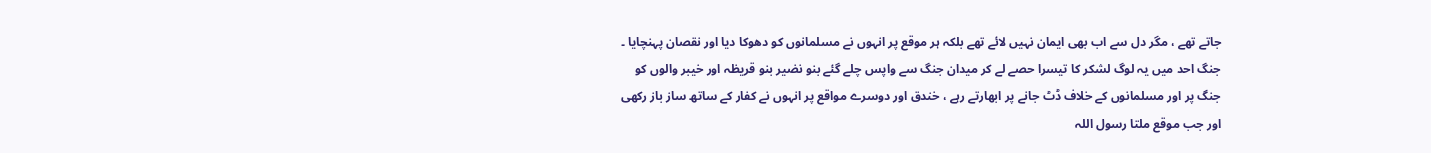جاتے تھے ، مگر دل سے اب بھی ایمان نہیں لائے تھے بلکہ ہر موقع پر انہوں نے مسلمانوں کو دھوکا دیا اور نقصان پہنچایا ۔ جنگ احد میں یہ لوگ لشکر کا تیسرا حصے لے کر میدان جنگ سے واپس چلے گئے بنو نضیر بنو قریظہ اور خیبر والوں کو جنگ پر اور مسلمانوں کے خلاف ڈٹ جانے پر ابھارتے رہے ، خندق اور دوسرے مواقع پر انہوں نے کفار کے ساتھ ساز باز رکھی اور جب موقع ملتا رسول اللہ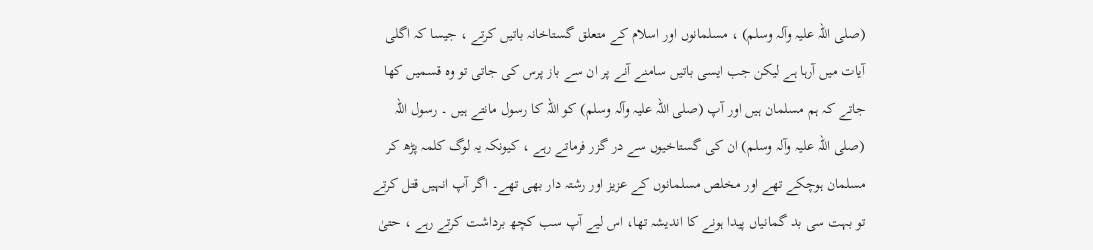(صلی اللہ علیہ وآلہ وسلم) ، مسلمانوں اور اسلام کے متعلق گستاخانہ باتیں کرتے ، جیسا کہ اگلی آیات میں آرہا ہے لیکن جب ایسی باتیں سامنے آنے پر ان سے باز پرس کی جاتی تو وہ قسمیں کھا جاتے کہ ہم مسلمان ہیں اور آپ (صلی اللہ علیہ وآلہ وسلم) کو اللہ کا رسول مانتے ہیں ۔ رسول اللہ (صلی اللہ علیہ وآلہ وسلم) ان کی گستاخیوں سے در گزر فرماتے رہے ، کیونکہ یہ لوگ کلمہ پڑھ کر مسلمان ہوچکے تھے اور مخلص مسلمانوں کے عزیز اور رشتہ دار بھی تھے۔ اگر آپ انہیں قتل کرتے تو بہت سی بد گمانیاں پیدا ہونے کا اندیشہ تھا، اس لیے آپ سب کچھ برداشت کرتے رہے ، حتیٰ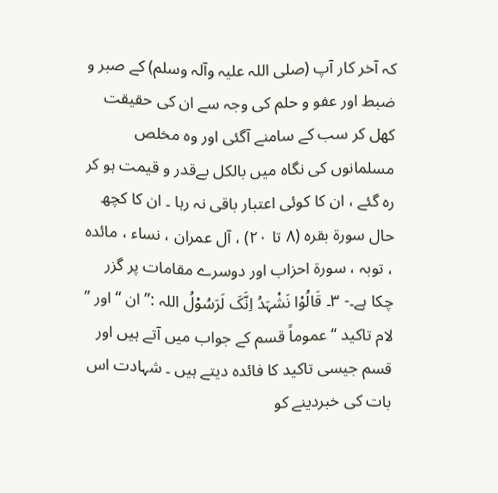کہ آخر کار آپ (صلی اللہ علیہ وآلہ وسلم) کے صبر و ضبط اور عفو و حلم کی وجہ سے ان کی حقیقت کھل کر سب کے سامنے آگئی اور وہ مخلص مسلمانوں کی نگاہ میں بالکل بےقدر و قیمت ہو کر رہ گئے ، ان کا کوئی اعتبار باقی نہ رہا ۔ ان کا کچھ حال سورة بقرہ (٨ تا ٢٠) ، آل عمران ، نساء ، مائدہ ، توبہ ، سورة احزاب اور دوسرے مقامات پر گزر چکا ہے۔- ٣۔ قَالُوْا نَشْہَدُ اِنَّکَ لَرَسُوْلُ اللہ :” ان “ اور ” لام تاکید “ عموماً قسم کے جواب میں آتے ہیں اور قسم جیسی تاکید کا فائدہ دیتے ہیں ۔ شہادت اس بات کی خبردینے کو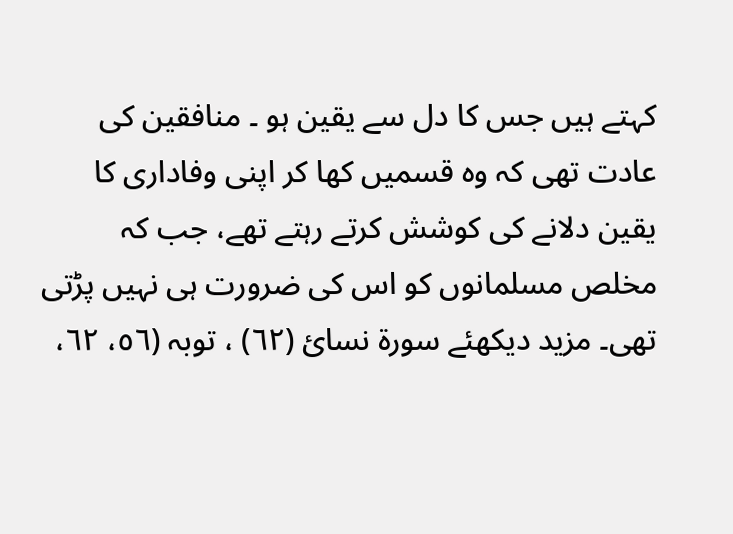کہتے ہیں جس کا دل سے یقین ہو ۔ منافقین کی عادت تھی کہ وہ قسمیں کھا کر اپنی وفاداری کا یقین دلانے کی کوشش کرتے رہتے تھے، جب کہ مخلص مسلمانوں کو اس کی ضرورت ہی نہیں پڑتی تھی۔ مزید دیکھئے سورة نسائ (٦٢) ، توبہ (٥٦، ٦٢،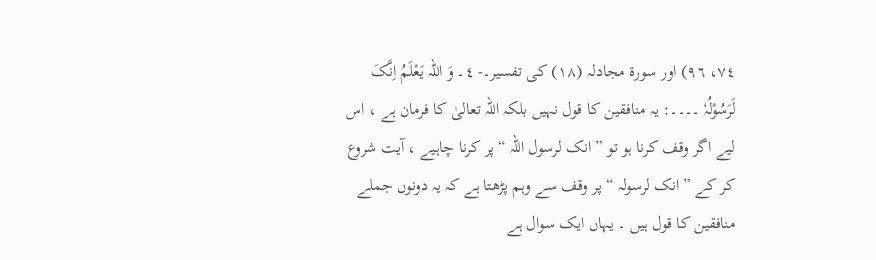٧٤، ٩٦) اور سورة مجادلہ (١٨) کی تفسیر۔- ٤۔ وَ اللہ یَعْلَمُ اِنَّکَ لَرَسُوْلُہٗ ۔۔۔۔: یہ منافقین کا قول نہیں بلکہ اللہ تعالیٰ کا فرمان ہے ، اس لیے اگر وقف کرنا ہو تو ” انک لرسول اللہ “ پر کرنا چاہیے ، آیت شروع کر کے ” انک لرسولہ “ پر وقف سے وہم پڑھتا ہے کہ یہ دونوں جملے منافقین کا قول ہیں ۔ یہاں ایک سوال ہے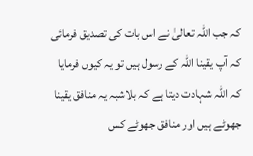کہ جب اللہ تعالیٰ نے اس بات کی تصدیق فرمائی کہ آپ یقینا اللہ کے رسول ہیں تو یہ کیوں فرمایا کہ اللہ شہادت دیتا ہے کہ بلاشبہ یہ منافق یقینا جھوٹے ہیں اور منافق جھوٹے کس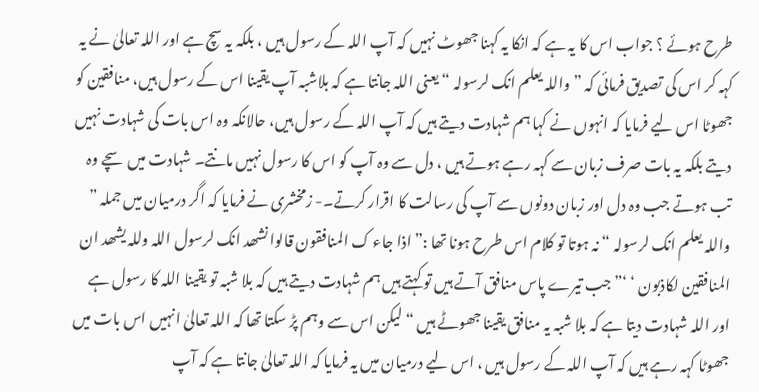طرح ہوئے ؟ جواب اس کا یہ ہے کہ انکا یہ کہنا جھوٹ نہیں کہ آپ اللہ کے رسول ہیں ، بلکہ یہ سچ ہے اور اللہ تعالیٰ نے یہ کہہ کر اس کی تصدیق فرمائی کہ ” واللہ یعلم انک لرسولہ “ یعنی اللہ جانتا ہے کہ بلاشبہ آپ یقینا اس کے رسول ہیں، منافقین کو جھوٹا اس لیے فرمایا کہ انہوں نے کہا ہم شہادت دیتے ہیں کہ آپ اللہ کے رسول ہیں، حالانکہ وہ اس بات کی شہادت نہیں دیتے بلکہ یہ بات صرف زبان سے کہہ رہے ہوتے ہیں ، دل سے وہ آپ کو اس کا رسول نہیں مانتے۔ شہادت میں سچے وہ تب ہوتے جب وہ دل اور زبان دونوں سے آپ کی رسالت کا اقرار کرتے۔- زمخشری نے فرمایا کہ اگر درمیان میں جملہ ” واللہ یعلم انک لرسولہ “ نہ ہوتا تو کلام اس طرح ہونا تھا :” اذا جاء ک المنافقون قالوا نشھد انک لرسول اللہ وللہ یشھد ان المنافقین لکاذبون ‘ ‘” جب تیرے پاس منافق آتے ہیں تو کہتے ہیں ہم شہادت دیتے ہیں کہ بلا شبہ تو یقینا اللہ کا رسول ہے اور اللہ شہادت دیتا ہے کہ بلا شبہ یہ منافق یقینا جھوٹے ہیں “ لیکن اس سے وہم پڑ سکتا تھا کہ اللہ تعالیٰ انہیں اس بات میں جھوٹا کہہ رہے ہیں کہ آپ اللہ کے رسول ہیں ، اس لیے درمیان میں یہ فرمایا کہ اللہ تعالیٰ جانتا ہے کہ آپ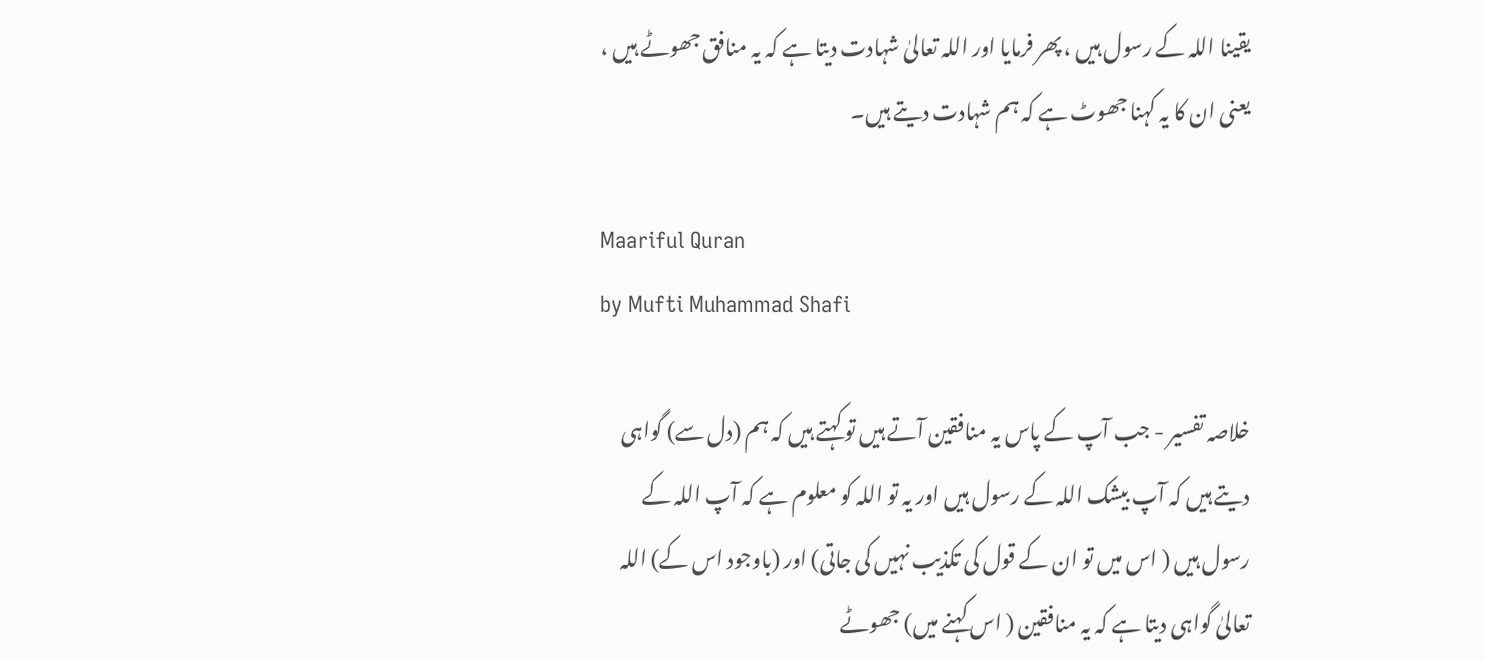یقینا اللہ کے رسول ہیں ، پھر فرمایا اور اللہ تعالیٰ شہادت دیتا ہے کہ یہ منافق جھوٹے ہیں ، یعنی ان کا یہ کہنا جھوٹ ہے کہ ہم شہادت دیتے ہیں۔

Maariful Quran
by Mufti Muhammad Shafi

خلاصہ تفسیر - جب آپ کے پاس یہ منافقین آتے ہیں تو کہتے ہیں کہ ہم (دل سے) گواہی دیتے ہیں کہ آپ بیشک اللہ کے رسول ہیں اور یہ تو اللہ کو معلوم ہے کہ آپ اللہ کے رسول ہیں ( اس میں تو ان کے قول کی تکذیب نہیں کی جاتی) اور (باوجود اس کے) اللہ تعالیٰ گواہی دیتا ہے کہ یہ منافقین ( اس کہنے میں) جھوٹے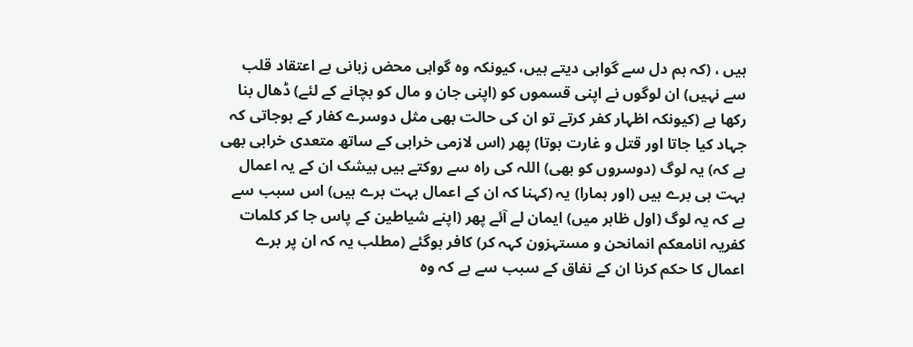ہیں ، (کہ ہم دل سے گواہی دیتے ہیں، کیونکہ وہ گواہی محض زبانی ہے اعتقاد قلب سے نہیں) ان لوگوں نے اپنی قسموں کو (اپنی جان و مال کو بچانے کے لئے) ڈھال بنا رکھا ہے (کیونکہ اظہار کفر کرتے تو ان کی حالت بھی مثل دوسرے کفار کے ہوجاتی کہ جہاد کیا جاتا اور قتل و غارت ہوتا) پھر (اس لازمی خرابی کے ساتھ متعدی خرابی بھی ہے کہ) یہ لوگ (دوسروں کو بھی) اللہ کی راہ سے روکتے ہیں بیشک ان کے یہ اعمال بہت ہی برے ہیں (اور ہمارا) یہ (کہنا کہ ان کے اعمال بہت برے ہیں) اس سبب سے ہے کہ یہ لوگ (اول ظاہر میں) ایمان لے آئے پھر (اپنے شیاطین کے پاس جا کر کلمات کفریہ انامعکم انمانحن و مستہزون کہہ کر) کافر ہوگئے (مطلب یہ کہ ان پر برے اعمال کا حکم کرنا ان کے نفاق کے سبب سے ہے کہ وہ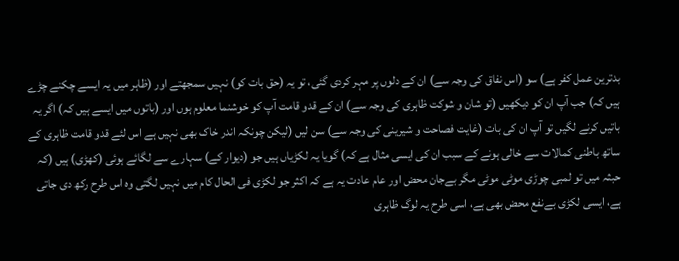بدترین عمل کفر ہے) سو (اس نفاق کی وجہ سے) ان کے دلوں پر مہر کردی گئی، تو یہ (حق بات کو) نہیں سمجھتے اور (ظاہر میں یہ ایسے چکنے چڑے ہیں کہ) جب آپ ان کو دیکھیں (تو شان و شوکت ظاہری کی وجہ سے) ان کے قدو قامت آپ کو خوشنما معلوم ہوں اور (باتوں میں ایسے ہیں کہ) اگر یہ باتیں کرنے لگیں تو آپ ان کی بات (غایت فصاحت و شیرینی کی وجہ سے) سن لیں (لیکن چونکہ اندر خاک بھی نہیں ہے اس لئے قدو قامت ظاہری کے ساتھ باطنی کمالات سے خالی ہونے کے سبب ان کی ایسی مثال ہے کہ) گویا یہ لکڑیاں ہیں جو (دیوار کے) سہارے سے لگائے ہوئی (کھڑی) ہیں (کہ حبثہ میں تو لمبی چوڑی موٹی موٹی مگر بےجان محض اور عام عادت یہ ہے کہ اکثر جو لکڑی فی الحال کام میں نہیں لگتی وہ اس طرح رکھ دی جاتی ہے، ایسی لکڑی بےنفع محض بھی ہے، اسی طرح یہ لوگ ظاہری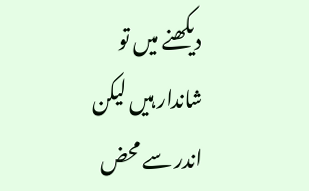دیکھنے میں تو شاندار ہیں لیکن اندر سے محض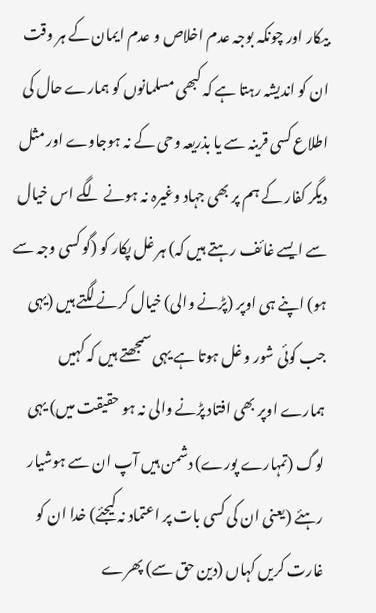بیکار اور چونکہ بوجہ عدم اخلاص و عدم ایمان کے ہر وقت ان کو اندیشہ رہتا ہے کہ کبھی مسلمانوں کو ہمارے حال کی اطلاع کسی قرینہ سے یا بذریعہ وحی کے نہ ہوجاوے اور مثل دیگر کفار کے ہم پر بھی جہاد وغیرہ نہ ہونے لگے اس خیال سے ایسے غائف رہتے ہیں کہ) ہر غل پکار کو (گو کسی وجہ سے ہو) اپنے ہی اوپر (پڑنے والی) خیال کرنے لگتے ہیں (یہی جب کوئی شور و غل ہوتا ہے یہی سمجھتے ہیں کہ کہیں ہمارے اوپر بھی افتاد پڑنے والی نہ ہو حقیقت میں) یہی لوگ (تمہارے پورے) دشمن ہیں آپ ان سے ہوشیار رہئے (یعنی ان کی کسی بات پر اعتماد نہ کیجئے) خدا ان کو غارت کریں کہاں (دین حق سے) پھرے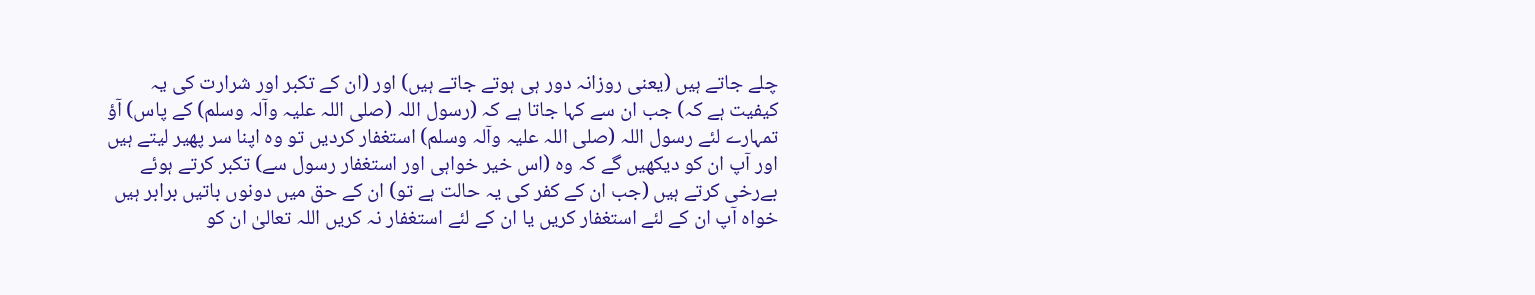چلے جاتے ہیں (یعنی روزانہ دور ہی ہوتے جاتے ہیں) اور (ان کے تکبر اور شرارت کی یہ کیفیت ہے کہ) جب ان سے کہا جاتا ہے کہ (رسول اللہ (صلی اللہ علیہ وآلہ وسلم) کے پاس) آؤ تمہارے لئے رسول اللہ (صلی اللہ علیہ وآلہ وسلم) استغفار کردیں تو وہ اپنا سر پھیر لیتے ہیں اور آپ ان کو دیکھیں گے کہ وہ (اس خیر خواہی اور استغفار رسول سے) تکبر کرتے ہوئے بےرخی کرتے ہیں (جب ان کے کفر کی یہ حالت ہے تو) ان کے حق میں دونوں باتیں برابر ہیں خواہ آپ ان کے لئے استغفار کریں یا ان کے لئے استغفار نہ کریں اللہ تعالیٰ ان کو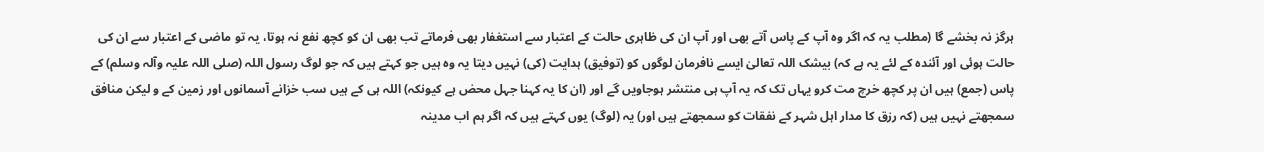ہرگز نہ بخشے گا (مطلب یہ کہ اگر وہ آپ کے پاس آتے بھی اور آپ ان کی ظاہری حالت کے اعتبار سے استغفار بھی فرماتے تب بھی ان کو کچھ نفع نہ ہوتا، یہ تو ماضی کے اعتبار سے ان کی حالت ہوئی اور آئندہ کے لئے یہ ہے کہ) بیشک اللہ تعالیٰ ایسے نافرمان لوگوں کو (توفیق) ہدایت (کی) نہیں دیتا یہ وہ ہیں جو کہتے ہیں کہ جو لوگ رسول اللہ (صلی اللہ علیہ وآلہ وسلم) کے پاس (جمع) ہیں ان پر کچھ خرچ مت کرو یہاں تک کہ یہ آپ ہی منتشر ہوجاویں گے اور (ان کا یہ کہنا جہل محض ہے کیونکہ) اللہ ہی کے ہیں سب خزانے آسمانوں اور زمین کے و لیکن منافق سمجھتے نہیں ہیں (کہ رزق کا مدار اہل شہر کے نفقات کو سمجھتے ہیں اور) یہ (لوگ) یوں کہتے ہیں کہ اگر ہم اب مدینہ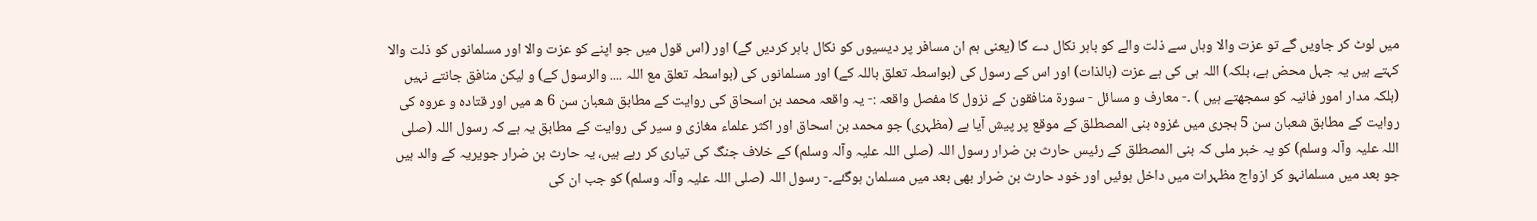میں لوٹ کر جاویں گے تو عزت والا وہاں سے ذلت والے کو باہر نکال دے گا (یعنی ہم ان مسافر پر دیسیوں کو نکال باہر کردیں گے) اور (اس قول میں جو اپنے کو عزت والا اور مسلمانوں کو ذلت والا کہتے ہیں یہ جہل محض ہے، بلکہ) اللہ ہی کی ہے عزت (بالذات) اور اس کے رسول کی (بواسطہ تعلق باللہ کے) اور مسلمانوں کی (بواسطہ تعلق مع اللہ .... والرسول کے) و لیکن منافق جانتے نہیں (بلکہ مدار امور فانیہ کو سمجھتے ہیں ) ۔- معارف و مسائل - سورة منافقون کے نزول کا مفصل واقعہ :- یہ واقعہ محمد بن اسحاق کی روایت کے مطابق شعبان سن 6 ھ میں اور قتادہ و عروہ کی روایت کے مطابق شعبان سن 5 ہجری میں غزوہ بنی المصطلق کے موقع پر پیش آیا ہے (مظہری) جو محمد بن اسحاق اور اکثر علماء مغازی و سیر کی روایت کے مطابق یہ ہے کہ رسول اللہ (صلی اللہ علیہ وآلہ وسلم) کو یہ خبر ملی کہ بنی المصطلق کے رئیس حارث بن ضرار رسول اللہ (صلی اللہ علیہ وآلہ وسلم) کے خلاف جنگ کی تیاری کر رہے ہیں، یہ حارث بن ضرار جویریہ کے والد ہیں جو بعد میں مسلمانہو کر ازواج مظہرات میں داخل ہوئیں اور خود حارث بن ضرار بھی بعد میں مسلمان ہوگئے۔- رسول اللہ (صلی اللہ علیہ وآلہ وسلم) کو جب ان کی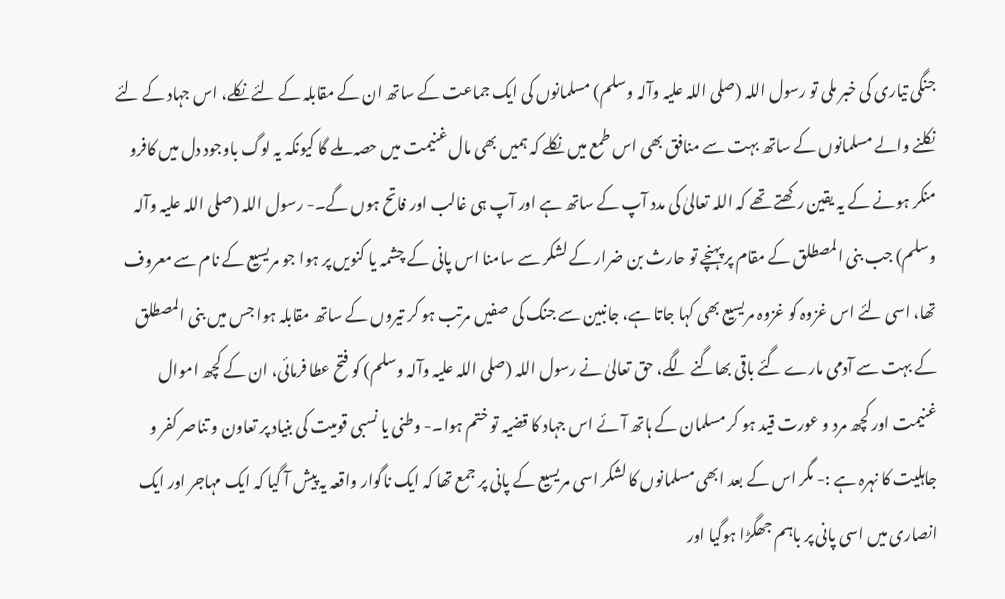جنگی تیاری کی خبر ملی تو رسول اللہ (صلی اللہ علیہ وآلہ وسلم) مسلمانوں کی ایک جماعت کے ساتھ ان کے مقابلہ کے لئے نکلے، اس جہاد کے لئے نکلنے والے مسلمانوں کے ساتھ بہت سے منافق بھی اس طمع میں نکلے کہ ہمیں بھی مال غنیمت میں حصہ ملے گا کیونکہ یہ لوگ باوجود دل میں کافرو منکر ہونے کے یہ یقین رکھتے تھے کہ اللہ تعالیٰ کی مدد آپ کے ساتھ ہے اور آپ ہی غالب اور فاتح ہوں گے۔- رسول اللہ (صلی اللہ علیہ وآلہ وسلم) جب بنی المصطلق کے مقام پر پہنچے تو حارث بن ضرار کے لشکر سے سامنا اس پانی کے چشمہ یا کنویں پر ہوا جو مریسیع کے نام سے معروف تھا، اسی لئے اس غزوہ کو غزوہ مریسیع بھی کہا جاتا ہے، جانبین سے جنگ کی صفیں مرتب ہو کر تیروں کے ساتھ مقابلہ ہوا جس میں بنی المصطلق کے بہت سے آدمی مارے گئے باقی بھاگنے لگے، حق تعالیٰ نے رسول اللہ (صلی اللہ علیہ وآلہ وسلم) کو فتح عطا فرمائی، ان کے کچھ اموال غنیمت اور کچھ مرد و عورت قید ہو کر مسلمان کے ہاتھ آئے اس جہاد کا قضیہ تو ختم ہوا۔- وطنی یا نسبی قومیت کی بنیاد پر تعاون و تناصر کفر و جاہلیت کا نہرہ ہے :- مگر اس کے بعد ابھی مسلمانوں کا لشکر اسی مریسیع کے پانی پر جمع تھا کہ ایک ناگوار واقعہ یہ پیش آ گیا کہ ایک مہاجر اور ایک انصاری میں اسی پانی پر باہم جھگڑا ہوگیا اور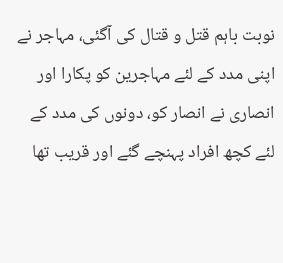نوبت باہم قتل و قتال کی آگئی، مہاجر نے اپنی مدد کے لئے مہاجرین کو پکارا اور انصاری نے انصار کو، دونوں کی مدد کے لئے کچھ افراد پہنچے گئے اور قریب تھا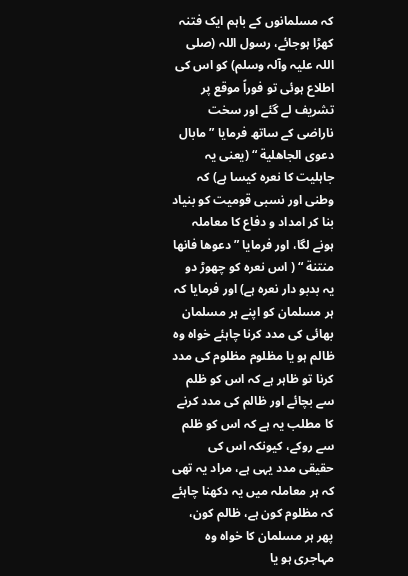کہ مسلمانوں کے باہم ایک فتنہ کھڑا ہوجائے، رسول اللہ (صلی اللہ علیہ وآلہ وسلم) کو اس کی اطلاع ہوئی تو فوراً موقع پر تشریف لے گئے اور سخت ناراضی کے ساتھ فرمایا ” مابال دعوی الجاھلیة “ (یعنی یہ جاہلیت کا نعرہ کیسا ہے) کہ وطنی اور نسبی قومیت کو بنیاد بنا کر امداد و دفاع کا معاملہ ہونے لگا، اور فرمایا ” دعوھا فانھا منتنة “ ( اس نعرہ کو چھوڑ دو یہ بدبو دار نعرہ ہے) اور فرمایا کہ ہر مسلمان کو اپنے ہر مسلمان بھائی کی مدد کرنا چاہئے خواہ وہ ظالم ہو یا مظلوم مظلوم کی مدد کرنا تو ظاہر ہے کہ اس کو ظلم سے بچائے اور ظالم کی مدد کرنے کا مطلب یہ ہے کہ اس کو ظلم سے روکے، کیونکہ اس کی حقیقی مدد یہی ہے، مراد یہ تھی کہ ہر معاملہ میں یہ دکھنا چاہئے کہ مظلوم کون ہے، ظالم کون، پھر ہر مسلمان کا خواہ وہ مہاجری ہو یا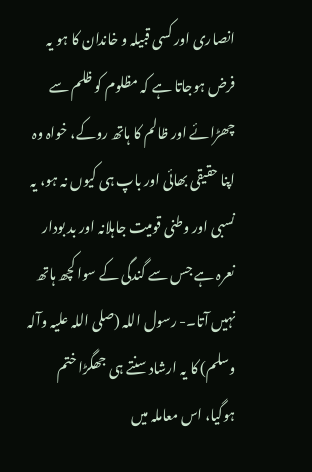انصاری اور کسی قبیلہ و خاندان کا ہو یہ فرض ہوجاتا ہے کہ مظلوم کو ظلم سے چھڑائے اور ظالم کا ہاتھ روکے، خواہ وہ اپنا حقیقی بھائی اور باپ ہی کیوں نہ ہو، یہ نسبی اور وطنی قومیت جاہلانہ اور بد بودار نعرہ ہے جس سے گندگی کے سوا کچھ ہاتھ نہیں آتا۔- رسول اللہ (صلی اللہ علیہ وآلہ وسلم) کا یہ ارشاد سنتے ہی جھگڑا ختم ہوگیا، اس معاملہ میں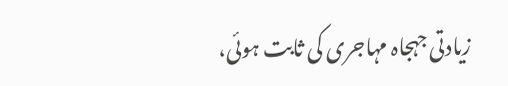زیادتی جہجاہ مہاجری کی ثابت ہوئی،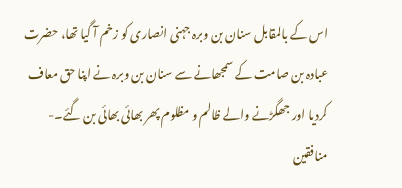اس کے بالمقابل سنان بن وبرہ جہنی انصاری کو زخم آ گیا تھا، حضرت عبادہ بن صامت کے سمجھانے سے سنان بن وبرہ نے اپنا حق معاف کردیا اور جھگڑنے والے ظالم و مظلوم پھر بھائی بھائی بن گئے۔- منافقین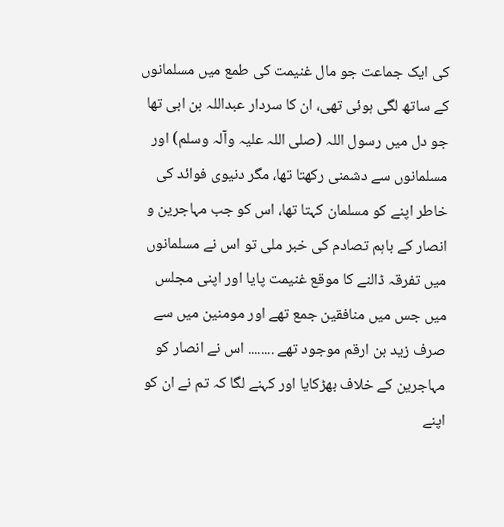کی ایک جماعت جو مال غنیمت کی طمع میں مسلمانوں کے ساتھ لگی ہوئی تھی، ان کا سردار عبداللہ بن ابی تھا جو دل میں رسول اللہ (صلی اللہ علیہ وآلہ وسلم) اور مسلمانوں سے دشمنی رکھتا تھا، مگر دنیوی فوائد کی خاطر اپنے کو مسلمان کہتا تھا، اس کو جب مہاجرین و انصار کے باہم تصادم کی خبر ملی تو اس نے مسلمانوں میں تفرقہ ڈالنے کا موقع غنیمت پایا اور اپنی مجلس میں جس میں منافقین جمع تھے اور مومنین میں سے صرف زید بن ارقم موجود تھے ........ اس نے انصار کو مہاجرین کے خلاف بھڑکایا اور کہنے لگا کہ تم نے ان کو اپنے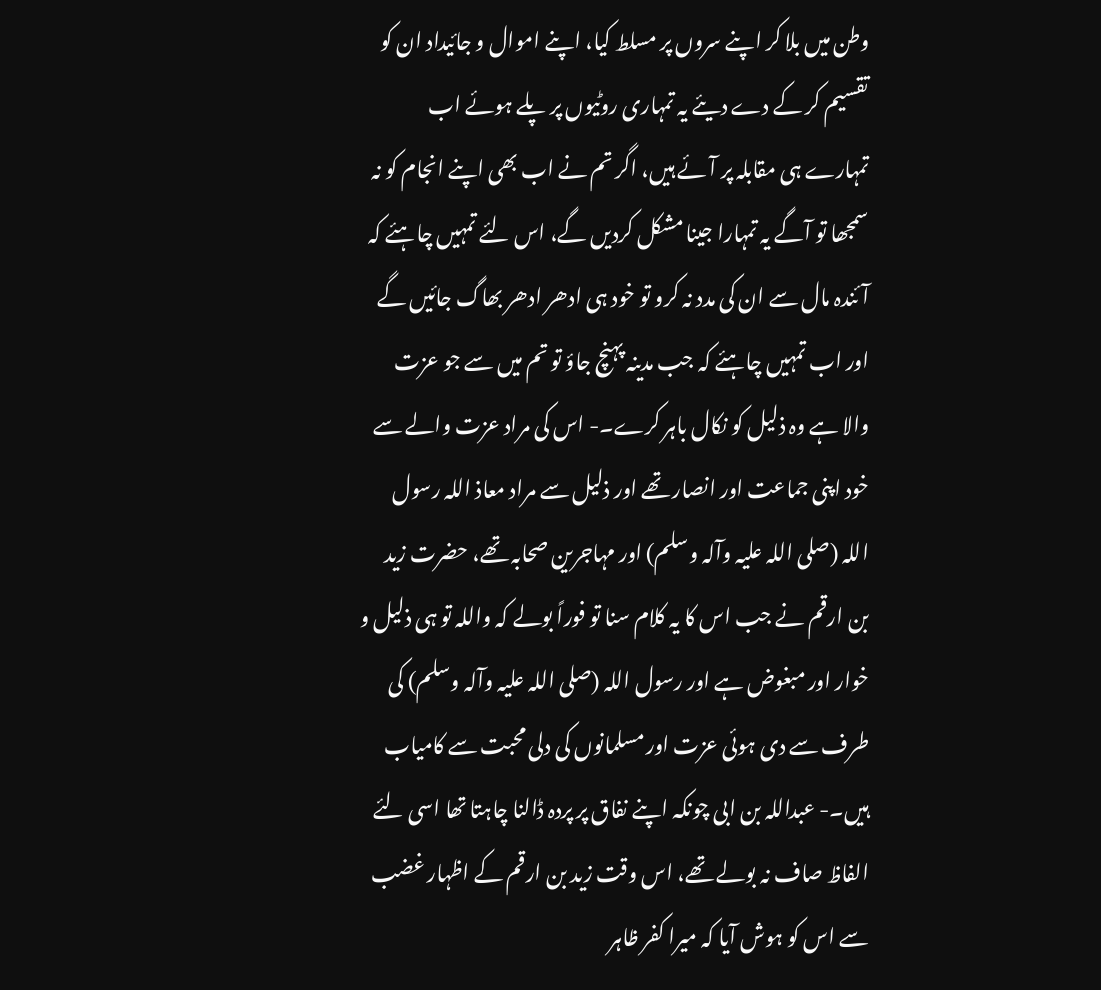وطن میں بلا کر اپنے سروں پر مسلط کیا، اپنے اموال و جائیداد ان کو تقسیم کر کے دے دیئے یہ تمہاری روٹیوں پر پلے ہوئے اب تمہارے ہی مقابلہ پر آئے ہیں، اگر تم نے اب بھی اپنے انجام کو نہ سمجھا تو آگے یہ تمہارا جینا مشکل کردیں گے، اس لئے تمہیں چاہئے کہ آئندہ مال سے ان کی مدد نہ کرو تو خود ہی ادھر ادھر بھاگ جائیں گے اور اب تمہیں چاہئے کہ جب مدینہ پہنچ جاؤ تو تم میں سے جو عزت والا ہے وہ ذلیل کو نکال باہر کرے۔- اس کی مراد عزت والے سے خود اپنی جماعت اور انصار تھے اور ذلیل سے مراد معاذ اللہ رسول اللہ (صلی اللہ علیہ وآلہ وسلم) اور مہاجرین صحابہ تھے، حضرت زید بن ارقم نے جب اس کا یہ کلام سنا تو فوراً بولے کہ واللہ تو ہی ذلیل و خوار اور مبغوض ہے اور رسول اللہ (صلی اللہ علیہ وآلہ وسلم) کی طرف سے دی ہوئی عزت اور مسلمانوں کی دلی محبت سے کامیاب ہیں۔- عبداللہ بن ابی چونکہ اپنے نفاق پر پردہ ڈالنا چاہتا تھا اسی لئے الفاظ صاف نہ بولے تھے، اس وقت زید بن ارقم کے اظہار غضب سے اس کو ہوش آیا کہ میرا کفر ظاہر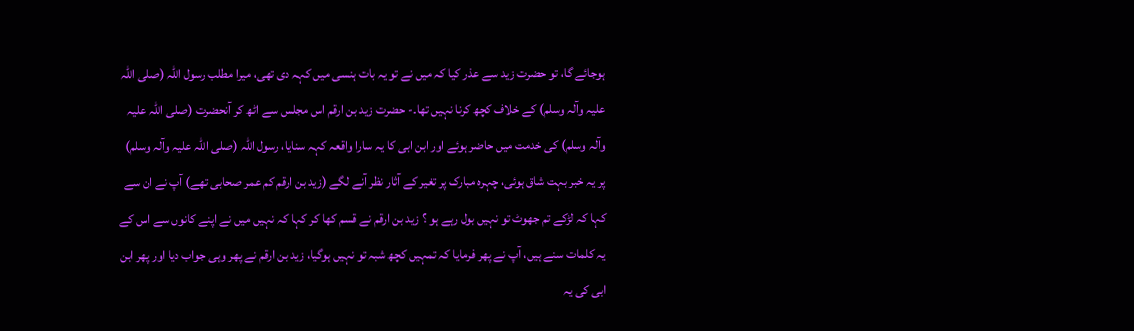ہوجائے گا، تو حضرت زید سے عذر کیا کہ میں نے تو یہ بات ہنسی میں کہہ دی تھی، میرا مطلب رسول اللہ (صلی اللہ علیہ وآلہ وسلم) کے خلاف کچھ کرنا نہیں تھا۔- حضرت زید بن ارقم اس مجلس سے اٹھ کر آنحضرت (صلی اللہ علیہ وآلہ وسلم) کی خدمت میں حاضر ہوئے اور ابن ابی کا یہ سارا واقعہ کہہ سنایا، رسول اللہ (صلی اللہ علیہ وآلہ وسلم) پر یہ خبر بہت شاق ہوئی، چہرہ مبارک پر تغیر کے آثار نظر آنے لگے (زید بن ارقم کم عمر صحابی تھے) آپ نے ان سے کہا کہ لڑکے تم جھوٹ تو نہیں بول رہے ہو ؟ زید بن ارقم نے قسم کھا کر کہا کہ نہیں میں نے اپنے کانوں سے اس کے یہ کلمات سنے ہیں، آپ نے پھر فرمایا کہ تمہیں کچھ شبہ تو نہیں ہوگیا، زید بن ارقم نے پھر وہی جواب دیا اور پھر ابن ابی کی یہ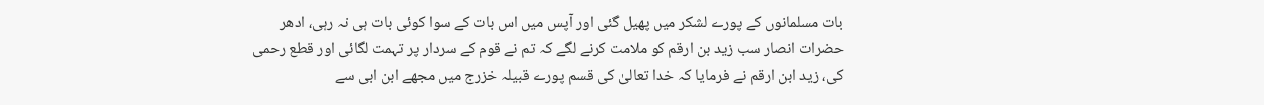بات مسلمانوں کے پورے لشکر میں پھیل گئی اور آپس میں اس بات کے سوا کوئی بات ہی نہ رہی، ادھر حضرات انصار سب زید بن ارقم کو ملامت کرنے لگے کہ تم نے قوم کے سردار پر تہمت لگائی اور قطع رحمی کی، زید ابن ارقم نے فرمایا کہ خدا تعالیٰ کی قسم پورے قبیلہ خزرج میں مجھے ابن ابی سے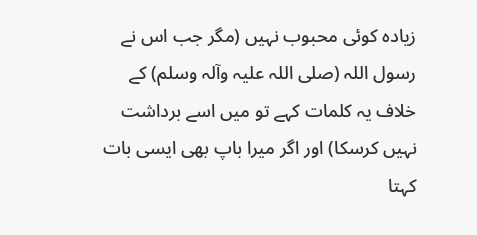زیادہ کوئی محبوب نہیں (مگر جب اس نے رسول اللہ (صلی اللہ علیہ وآلہ وسلم) کے خلاف یہ کلمات کہے تو میں اسے برداشت نہیں کرسکا) اور اگر میرا باپ بھی ایسی بات کہتا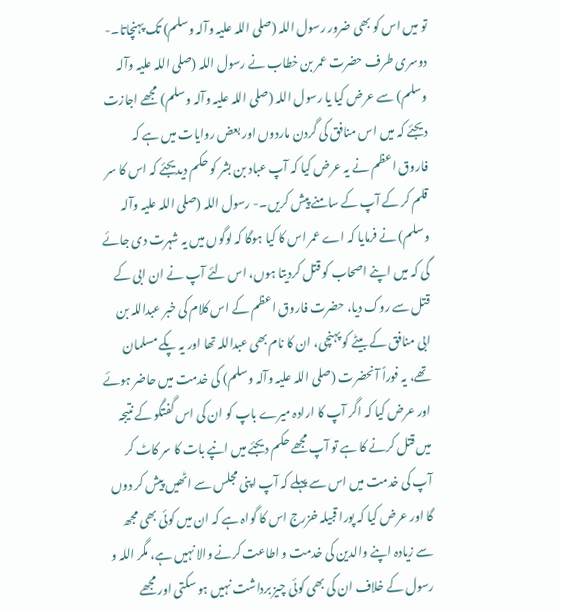تو میں اس کو بھی ضرور رسول اللہ (صلی اللہ علیہ وآلہ وسلم) تک پہنچاتا۔- دوسری طرف حضرت عمر بن خطاب نے رسول اللہ (صلی اللہ علیہ وآلہ وسلم) سے عرض کیا یا رسول اللہ (صلی اللہ علیہ وآلہ وسلم) مجھے اجازت دیجئے کہ میں اس منافق کی گردن ماردوں اور بعض روایات میں ہے کہ فاروق اعظم نے یہ عرض کیا کہ آپ عباد بن بشر کو حکم دیدیجئے کہ اس کا سر قلم کر کے آپ کے سامنے پیش کریں۔- رسول اللہ (صلی اللہ علیہ وآلہ وسلم) نے فرمایا کہ اے عمر اس کا کیا ہوگا کہ لوگوں میں یہ شہرت دی جائے گی کہ میں اپنے اصحاب کو قتل کردیتا ہوں، اس لئے آپ نے ان ابی کے قتل سے روک دیا، حضرت فاروق اعظم کے اس کلام کی خبر عبداللہ بن ابی منافق کے بیٹے کو پہنچی، ان کا نام بھی عبداللہ تھا اور یہ پکے مسلمان تھے، یہ فوراً آنحضرت (صلی اللہ علیہ وآلہ وسلم) کی خدمت میں حاضر ہوئے اور عرض کیا کہ اگر آپ کا ارادہ میرے باپ کو ان کی اس گفتگو کے نتیجہ میں قتل کرنے کا ہے تو آپ مجھے حکم دیجئے میں انپے بات کا سر کاٹ کر آپ کی خدمت میں اس سے پہلے کہ آپ اپنی مجلس سے اٹھیں پیش کر دوں گا اور عرض کیا کہ پورا قبیلہ خزرج اس کا گواہ ہے کہ ان میں کوئی بھی مجھ سے زیادہ اپنے والدین کی خدمت و اطاعت کرنے والا نہیں ہے، مگر اللہ و رسول کے خلاف ان کی بھی کوئی چیز برداشت نہیں ہو سکتی اور مجھے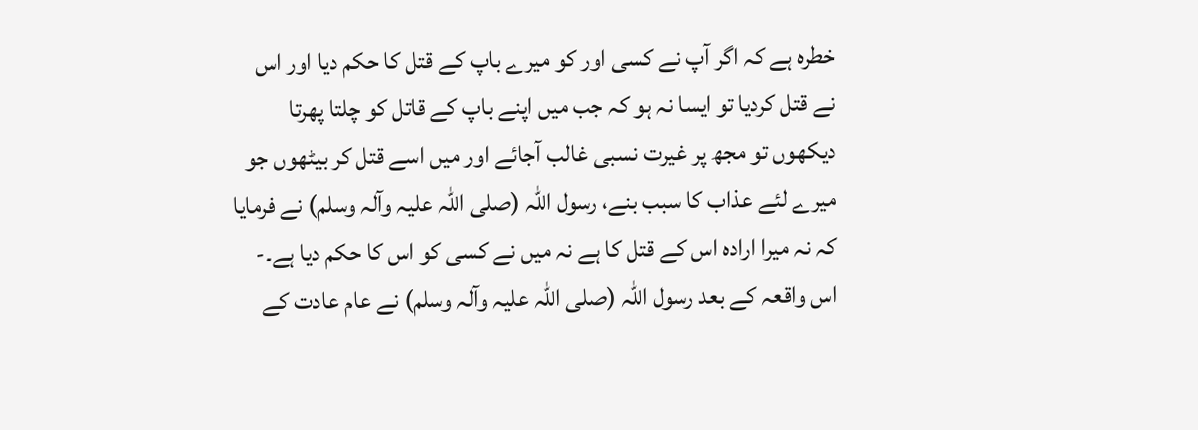خطرہ ہے کہ اگر آپ نے کسی اور کو میرے باپ کے قتل کا حکم دیا اور اس نے قتل کردیا تو ایسا نہ ہو کہ جب میں اپنے باپ کے قاتل کو چلتا پھرتا دیکھوں تو مجھ پر غیرت نسبی غالب آجائے اور میں اسے قتل کر بیٹھوں جو میرے لئے عذاب کا سبب بنے، رسول اللہ (صلی اللہ علیہ وآلہ وسلم) نے فرمایا کہ نہ میرا ارادہ اس کے قتل کا ہے نہ میں نے کسی کو اس کا حکم دیا ہے۔- اس واقعہ کے بعد رسول اللہ (صلی اللہ علیہ وآلہ وسلم) نے عام عادت کے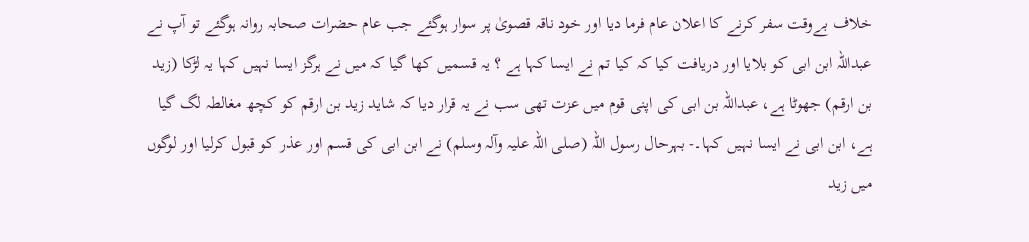خلاف بےوقت سفر کرنے کا اعلان عام فرما دیا اور خود ناقہ قصویٰ پر سوار ہوگئے جب عام حضرات صحابہ روانہ ہوگئے تو آپ نے عبداللہ ابن ابی کو بلایا اور دریافت کیا کہ کیا تم نے ایسا کہا ہے ؟ یہ قسمیں کھا گیا کہ میں نے ہرگز ایسا نہیں کہا یہ لڑکا (زید بن ارقم) جھوٹا ہے، عبداللہ بن ابی کی اپنی قوم میں عزت تھی سب نے یہ قرار دیا کہ شاید زید بن ارقم کو کچھ مغالطہ لگ گیا ہے، ابن ابی نے ایسا نہیں کہا۔- بہرحال رسول اللہ (صلی اللہ علیہ وآلہ وسلم) نے ابن ابی کی قسم اور عذر کو قبول کرلیا اور لوگوں میں زید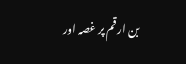بن ارقم پر غصہ اور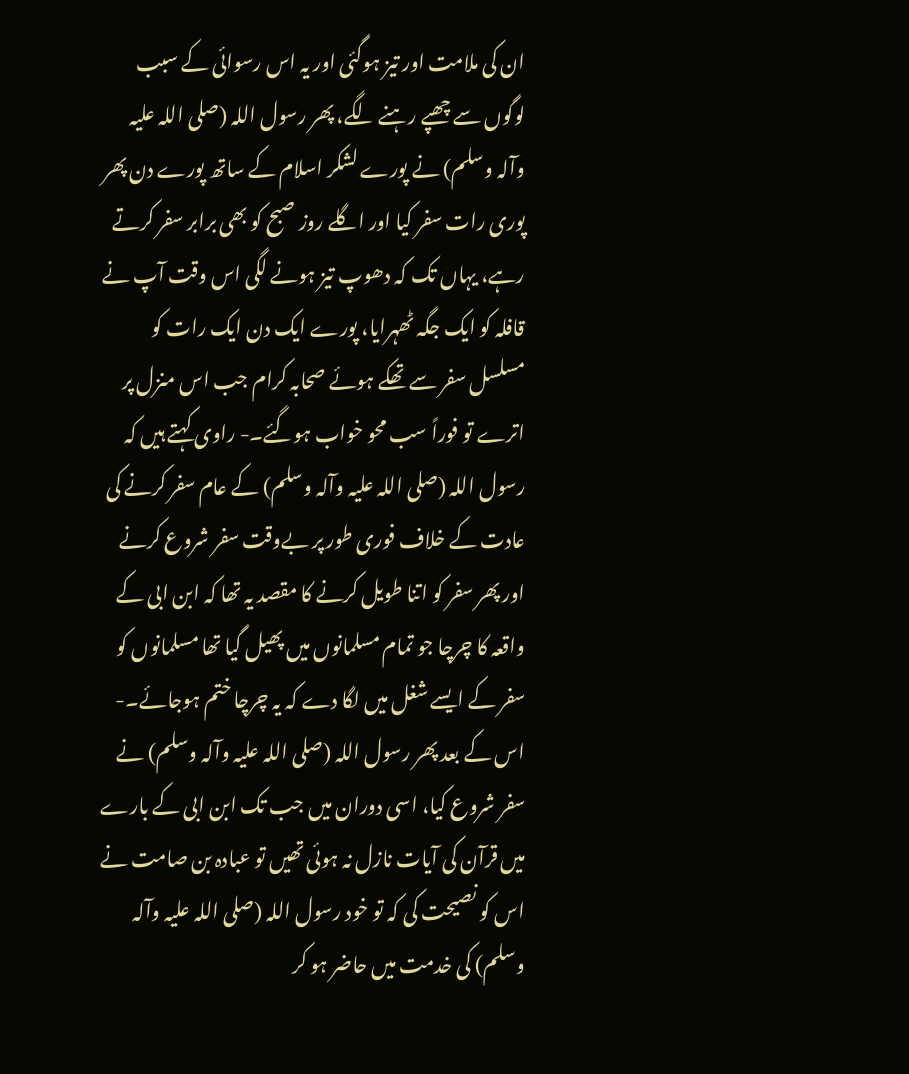ان کی ملامت اور تیز ہوگئی اور یہ اس رسوائی کے سبب لوگوں سے چھپے رہنے لگے، پھر رسول اللہ (صلی اللہ علیہ وآلہ وسلم) نے پورے لشکر اسلام کے ساتھ پورے دن پھر پوری رات سفر کیا اور اگلے روز صبح کو بھی برابر سفر کرتے رہے، یہاں تک کہ دھوپ تیز ہونے لگی اس وقت آپ نے قافلہ کو ایک جگہ ٹھہرایا، پورے ایک دن ایک رات کو مسلسل سفر سے تھکے ہوئے صحابہ کرام جب اس منزل پر اترے تو فوراً سب محو خواب ہوگئے۔- راوی کہتے ہیں کہ رسول اللہ (صلی اللہ علیہ وآلہ وسلم) کے عام سفر کرنے کی عادت کے خلاف فوری طور پر بےوقت سفر شروع کرنے اور پھر سفر کو اتنا طویل کرنے کا مقصد یہ تھا کہ ابن ابی کے واقعہ کا چرچا جو تمام مسلمانوں میں پھیل گیا تھا مسلمانوں کو سفر کے ایسے شغل میں لگا دے کہ یہ چرچا ختم ہوجائے۔- اس کے بعد پھر رسول اللہ (صلی اللہ علیہ وآلہ وسلم) نے سفر شروع کیا، اسی دوران میں جب تک ابن ابی کے بارے میں قرآن کی آیات نازل نہ ہوئی تھیں تو عبادہ بن صامت نے اس کو نصیحت کی کہ تو خود رسول اللہ (صلی اللہ علیہ وآلہ وسلم) کی خدمت میں حاضر ہو کر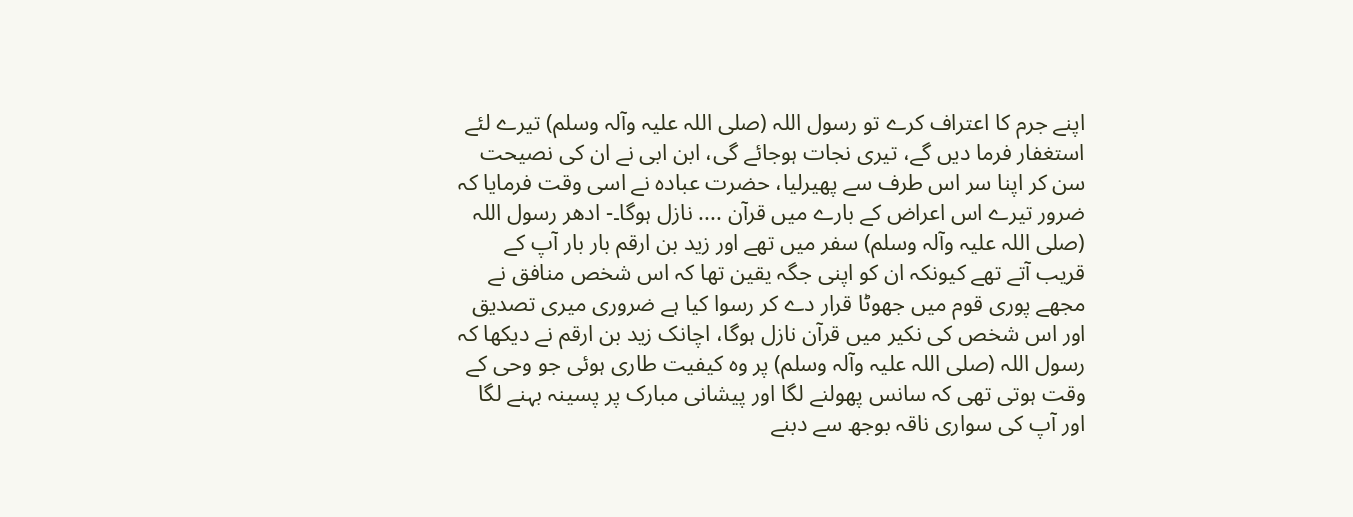اپنے جرم کا اعتراف کرے تو رسول اللہ (صلی اللہ علیہ وآلہ وسلم) تیرے لئے استغفار فرما دیں گے، تیری نجات ہوجائے گی، ابن ابی نے ان کی نصیحت سن کر اپنا سر اس طرف سے پھیرلیا، حضرت عبادہ نے اسی وقت فرمایا کہ ضرور تیرے اس اعراض کے بارے میں قرآن .... نازل ہوگا۔- ادھر رسول اللہ (صلی اللہ علیہ وآلہ وسلم) سفر میں تھے اور زید بن ارقم بار بار آپ کے قریب آتے تھے کیونکہ ان کو اپنی جگہ یقین تھا کہ اس شخص منافق نے مجھے پوری قوم میں جھوٹا قرار دے کر رسوا کیا ہے ضروری میری تصدیق اور اس شخص کی نکیر میں قرآن نازل ہوگا، اچانک زید بن ارقم نے دیکھا کہ رسول اللہ (صلی اللہ علیہ وآلہ وسلم) پر وہ کیفیت طاری ہوئی جو وحی کے وقت ہوتی تھی کہ سانس پھولنے لگا اور پیشانی مبارک پر پسینہ بہنے لگا اور آپ کی سواری ناقہ بوجھ سے دبنے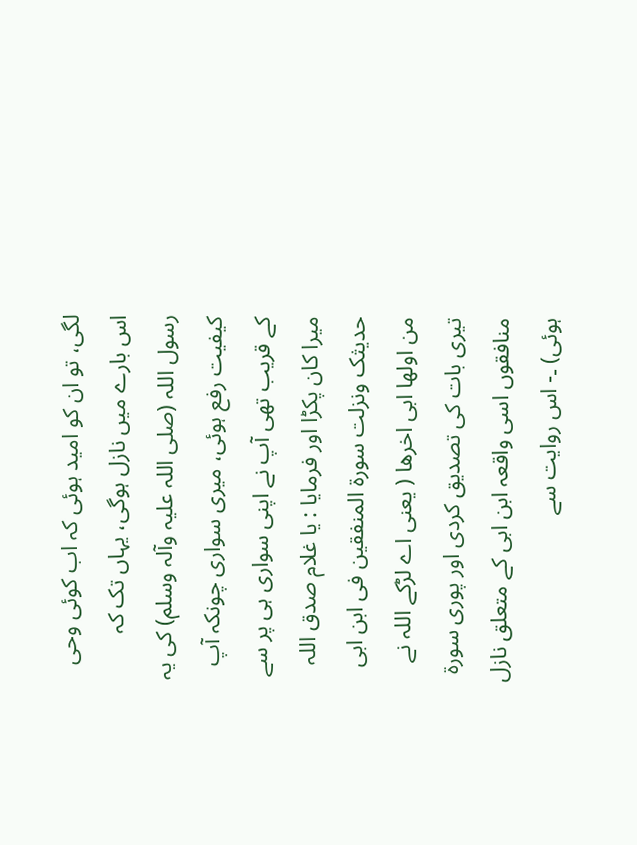لگی، تو ان کو امید ہوئی کہ اب کوئی وحی اس بارے میں نازل ہوگی، یہاں تک کہ رسول اللہ (صلی اللہ علیہ وآلہ وسلم) کی یہ کیفیت رفع ہوئی، میری سواری چونکہ آپ کے قریب تھی آپ نے اپنی سواری ہی پر سے میرا کان پکڑا اور فرمایا : یا غلام صدق اللہ حدیثک ونزلت سورة المنفقین فی ابن ابی من اولھا ابی اخرھا ( یعنی اے لڑکے اللہ نے تیری بات کی تصدیق کردی اور پوری سورة منافقوں اسی واقعہ ابن ابی کے متعلق نازل ہوئی) ۔- اس روایت سے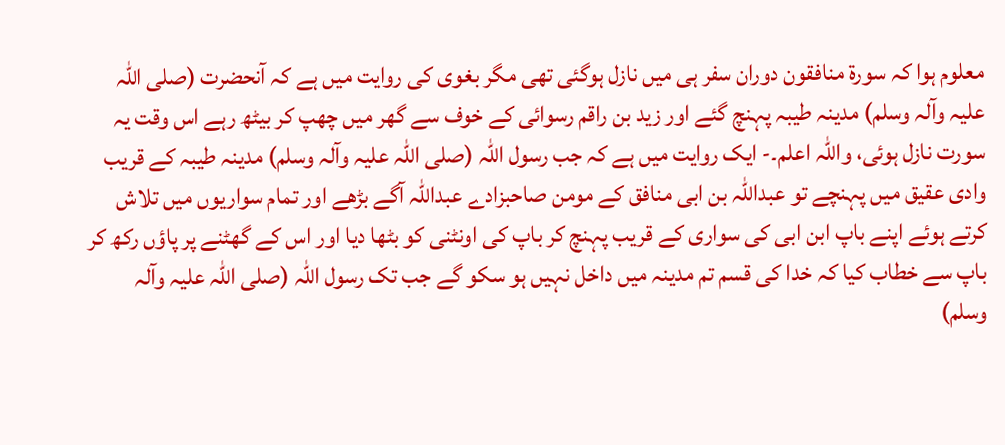معلوم ہوا کہ سورة منافقون دوران سفر ہی میں نازل ہوگئی تھی مگر بغوی کی روایت میں ہے کہ آنحضرت (صلی اللہ علیہ وآلہ وسلم) مدینہ طیبہ پہنچ گئے اور زید بن راقم رسوائی کے خوف سے گھر میں چھپ کر بیٹھ رہے اس وقت یہ سورت نازل ہوئی، واللہ اعلم۔- ایک روایت میں ہے کہ جب رسول اللہ (صلی اللہ علیہ وآلہ وسلم) مدینہ طیبہ کے قریب وادی عقیق میں پہنچے تو عبداللہ بن ابی منافق کے مومن صاحبزادے عبداللہ آگے بڑھے اور تمام سواریوں میں تلاش کرتے ہوئے اپنے باپ ابن ابی کی سواری کے قریب پہنچ کر باپ کی اونٹنی کو بٹھا دیا اور اس کے گھٹنے پر پاؤں رکھ کر باپ سے خطاب کیا کہ خدا کی قسم تم مدینہ میں داخل نہیں ہو سکو گے جب تک رسول اللہ (صلی اللہ علیہ وآلہ وسلم)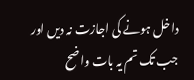داخل ہونے کی اجازت نہ دیں اور جب تک تم یہ بات واضح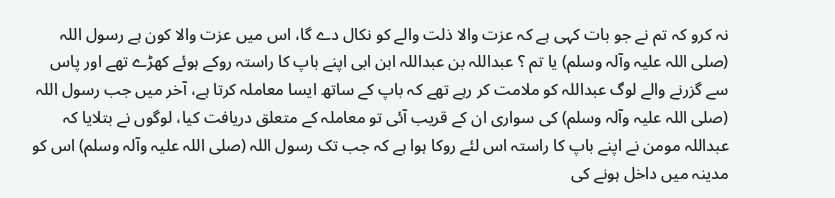نہ کرو کہ تم نے جو بات کہی ہے کہ عزت والا ذلت والے کو نکال دے گا، اس میں عزت والا کون ہے رسول اللہ (صلی اللہ علیہ وآلہ وسلم) یا تم ؟ عبداللہ بن عبداللہ ابن ابی اپنے باپ کا راستہ روکے ہوئے کھڑے تھے اور پاس سے گزرنے والے لوگ عبداللہ کو ملامت کر رہے تھے کہ باپ کے ساتھ ایسا معاملہ کرتا ہے، آخر میں جب رسول اللہ (صلی اللہ علیہ وآلہ وسلم) کی سواری ان کے قریب آئی تو معاملہ کے متعلق دریافت کیا، لوگوں نے بتلایا کہ عبداللہ مومن نے اپنے باپ کا راستہ اس لئے روکا ہوا ہے کہ جب تک رسول اللہ (صلی اللہ علیہ وآلہ وسلم) اس کو مدینہ میں داخل ہونے کی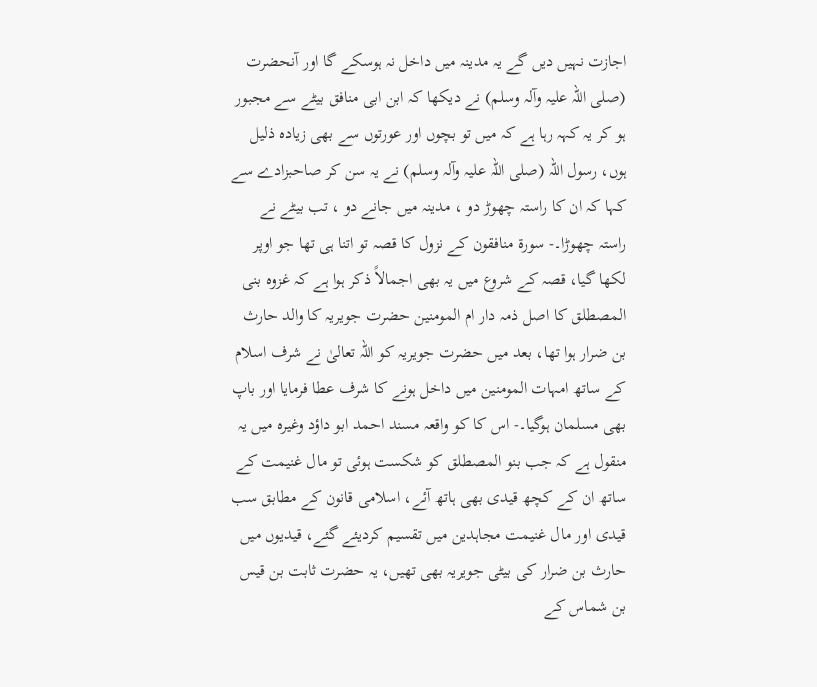اجازت نہیں دیں گے یہ مدینہ میں داخل نہ ہوسکے گا اور آنحضرت (صلی اللہ علیہ وآلہ وسلم) نے دیکھا کہ ابن ابی منافق بیٹے سے مجبور ہو کر یہ کہہ رہا ہے کہ میں تو بچوں اور عورتوں سے بھی زیادہ ذلیل ہوں، رسول اللہ (صلی اللہ علیہ وآلہ وسلم) نے یہ سن کر صاحبزادے سے کہا کہ ان کا راستہ چھوڑ دو ، مدینہ میں جانے دو ، تب بیٹے نے راستہ چھوڑا۔- سورة منافقون کے نزول کا قصہ تو اتنا ہی تھا جو اوپر لکھا گیا، قصہ کے شروع میں یہ بھی اجمالاً ذکر ہوا ہے کہ غزوہ بنی المصطلق کا اصل ذمہ دار ام المومنین حضرت جویریہ کا والد حارث بن ضرار ہوا تھا، بعد میں حضرت جویریہ کو اللہ تعالیٰ نے شرف اسلام کے ساتھ امہات المومنین میں داخل ہونے کا شرف عطا فرمایا اور باپ بھی مسلمان ہوگیا۔- اس کا کو واقعہ مسند احمد ابو داؤد وغیرہ میں یہ منقول ہے کہ جب بنو المصطلق کو شکست ہوئی تو مال غنیمت کے ساتھ ان کے کچھ قیدی بھی ہاتھ آئے، اسلامی قانون کے مطابق سب قیدی اور مال غنیمت مجاہدین میں تقسیم کردیئے گئے، قیدیوں میں حارث بن ضرار کی بیٹی جویریہ بھی تھیں، یہ حضرت ثابت بن قیس بن شماس کے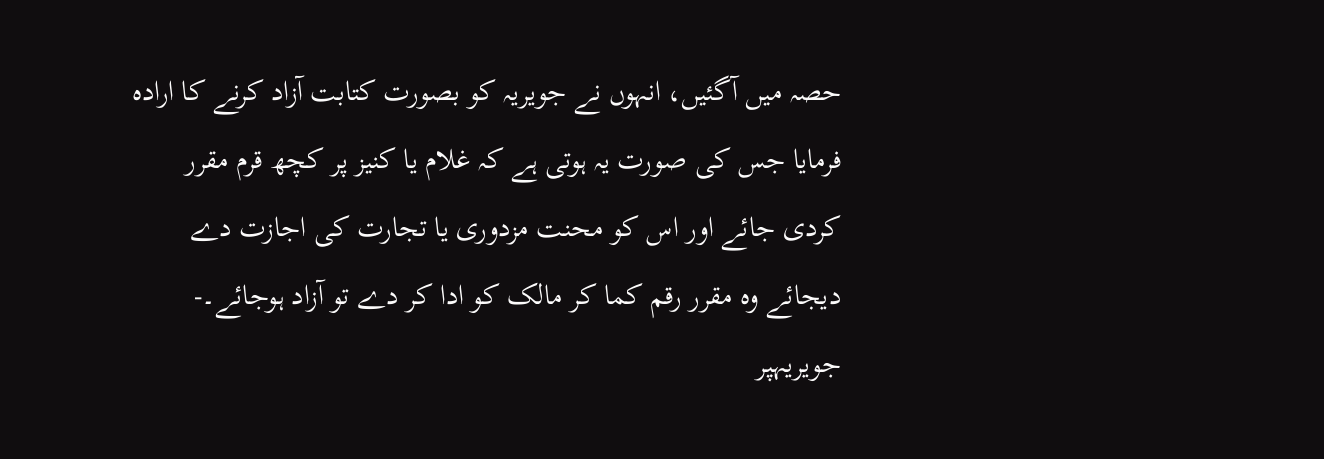حصہ میں آگئیں، انہوں نے جویریہ کو بصورت کتابت آزاد کرنے کا ارادہ فرمایا جس کی صورت یہ ہوتی ہے کہ غلام یا کنیز پر کچھ قرم مقرر کردی جائے اور اس کو محنت مزدوری یا تجارت کی اجازت دے دیجائے وہ مقرر رقم کما کر مالک کو ادا کر دے تو آزاد ہوجائے۔- جویریہپر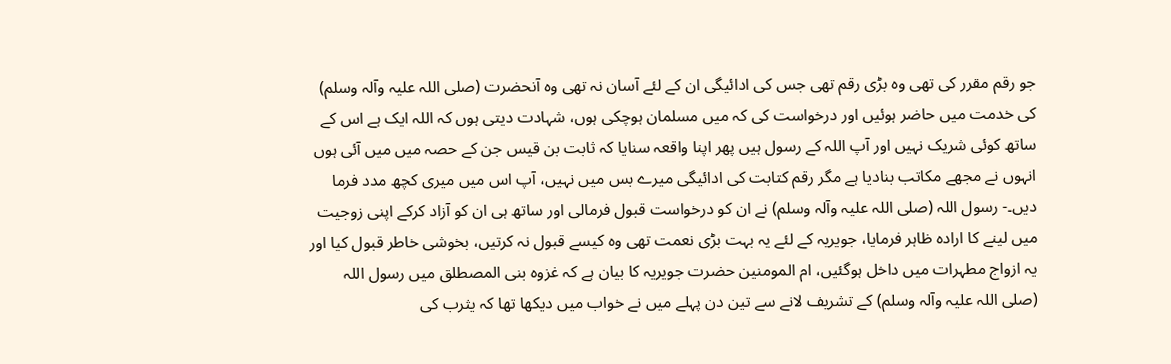جو رقم مقرر کی تھی وہ بڑی رقم تھی جس کی ادائیگی ان کے لئے آسان نہ تھی وہ آنحضرت (صلی اللہ علیہ وآلہ وسلم) کی خدمت میں حاضر ہوئیں اور درخواست کی کہ میں مسلمان ہوچکی ہوں، شہادت دیتی ہوں کہ اللہ ایک ہے اس کے ساتھ کوئی شریک نہیں اور آپ اللہ کے رسول ہیں پھر اپنا واقعہ سنایا کہ ثابت بن قیس جن کے حصہ میں میں آئی ہوں انہوں نے مجھے مکاتب بنادیا ہے مگر رقم کتابت کی ادائیگی میرے بس میں نہیں، آپ اس میں میری کچھ مدد فرما دیں۔- رسول اللہ (صلی اللہ علیہ وآلہ وسلم) نے ان کو درخواست قبول فرمالی اور ساتھ ہی ان کو آزاد کرکے اپنی زوجیت میں لینے کا ارادہ ظاہر فرمایا، جویریہ کے لئے یہ بہت بڑی نعمت تھی وہ کیسے قبول نہ کرتیں، بخوشی خاطر قبول کیا اور یہ ازواج مطہرات میں داخل ہوگئیں، ام المومنین حضرت جویریہ کا بیان ہے کہ غزوہ بنی المصطلق میں رسول اللہ (صلی اللہ علیہ وآلہ وسلم) کے تشریف لانے سے تین دن پہلے میں نے خواب میں دیکھا تھا کہ یثرب کی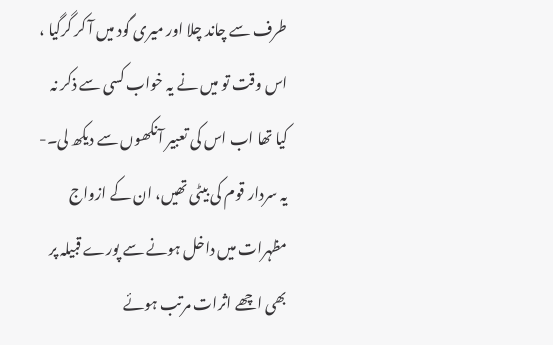طرف سے چاند چلا اور میری گود میں آ کر گرگیا ، اس وقت تو میں نے یہ خواب کسی سے ذکر نہ کیا تھا اب اس کی تعبیر آنکھوں سے دیکھ لی۔- یہ سردار قوم کی بیٹی تھیں، ان کے ازواج مظہرات میں داخل ہونے سے پورے قبیلہ پر بھی اچھے اثرات مرتب ہوئے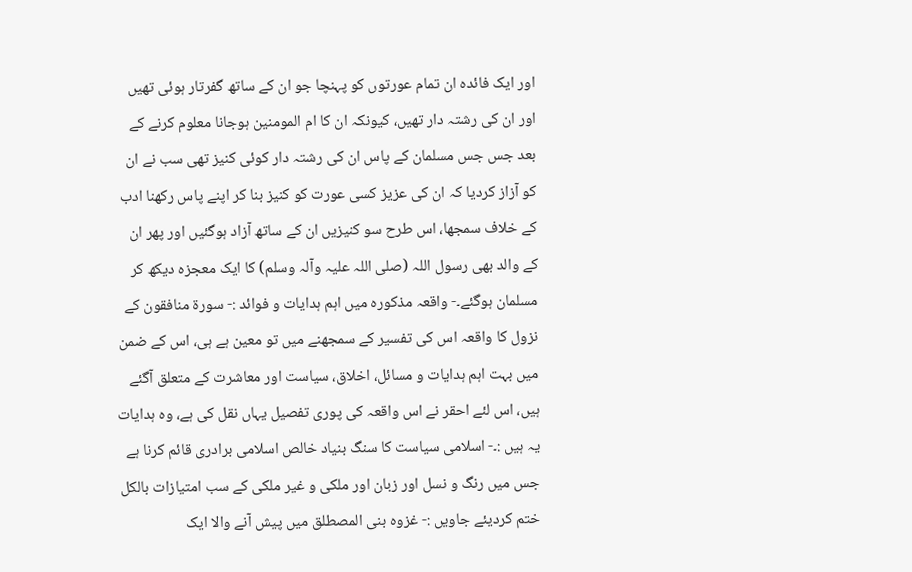اور ایک فائدہ ان تمام عورتوں کو پہنچا جو ان کے ساتھ گفرتار ہوئی تھیں اور ان کی رشتہ دار تھیں، کیونکہ ان کا ام المومنین ہوجانا معلوم کرنے کے بعد جس جس مسلمان کے پاس ان کی رشتہ دار کوئی کنیز تھی سب نے ان کو آزاز کردیا کہ ان کی عزیز کسی عورت کو کنیز بنا کر اپنے پاس رکھنا ادب کے خلاف سمجھا، اس طرح سو کنیزیں ان کے ساتھ آزاد ہوگئیں اور پھر ان کے والد بھی رسول اللہ (صلی اللہ علیہ وآلہ وسلم) کا ایک معجزہ دیکھ کر مسلمان ہوگئے۔- واقعہ مذکورہ میں اہم ہدایات و فوائد :- سورة منافقون کے نزول کا واقعہ اس کی تفسیر کے سمجھنے میں تو معین ہے ہی، اس کے ضمن میں بہت اہم ہدایات و مسائل، اخلاق، سیاست اور معاشرت کے متعلق آگئے ہیں، اس لئے احقر نے اس واقعہ کی پوری تفصیل یہاں نقل کی ہے، وہ ہدایات یہ ہیں :۔- اسلامی سیاست کا سنگ بنیاد خالص اسلامی برادری قائم کرنا ہے جس میں رنگ و نسل اور زبان اور ملکی و غیر ملکی کے سب امتیازات بالکل ختم کردیئے جاویں :- غزوہ بنی المصطلق میں پیش آنے والا ایک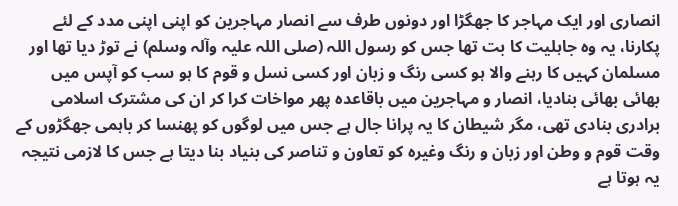انصاری اور ایک مہاجر کا جھگڑا اور دونوں طرف سے انصار مہاجرین کو اپنی اپنی مدد کے لئے پکارنا، یہ وہ جاہلیت کا بت تھا جس کو رسول اللہ (صلی اللہ علیہ وآلہ وسلم) نے توڑ دیا تھا اور مسلمان کہیں کا رہنے والا ہو کسی رنگ و زبان اور کسی نسل و قوم کا ہو سب کو آپس میں بھائی بھائی بنادیا، انصار و مہاجرین میں باقاعدہ پھر مواخات کرا کر ان کی مشترک اسلامی برادری بنادی تھی، مگر شیطان کا یہ پرانا جال ہے جس میں لوگوں کو پھنسا کر باہمی جھگڑوں کے وقت قوم و وطن اور زبان و رنگ وغیرہ کو تعاون و تناصر کی بنیاد بنا دیتا ہے جس کا لازمی نتیجہ یہ ہوتا ہے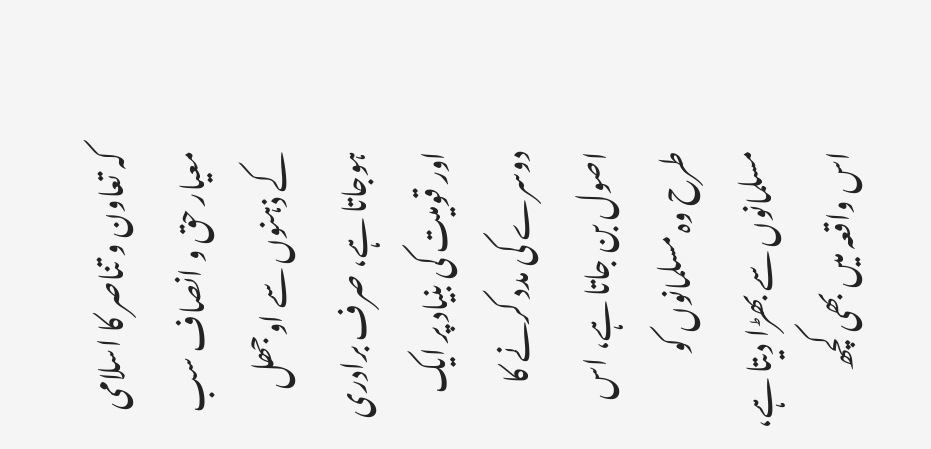کہ تعاون و تناصر کا اسلامی معیار حق و انصاف سب کے ذہنوں سے اوجھل ہوجاتا ہے، صرف برادری اور قومیت کی بنیاد پر ایک دوسرے کی مدد کرنے کا اصول بن جاتا ہے، اس طرح وہ مسلمانوں کو مسلمانوں سے بھڑا دیتا ہے، اس واقعہ میں بھی کچھ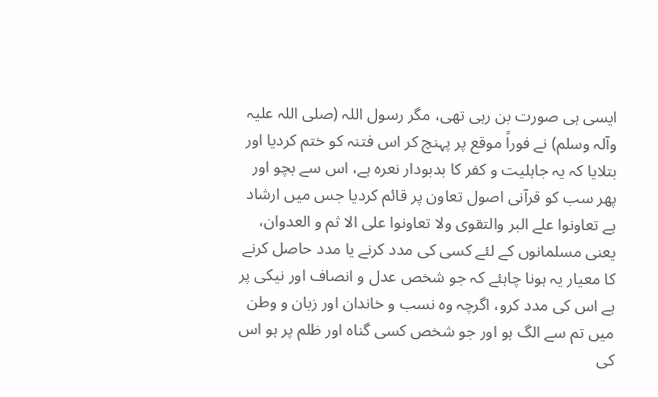ایسی ہی صورت بن رہی تھی، مگر رسول اللہ (صلی اللہ علیہ وآلہ وسلم) نے فوراً موقع پر پہنچ کر اس فتنہ کو ختم کردیا اور بتلایا کہ یہ جاہلیت و کفر کا بدبودار نعرہ ہے، اس سے بچو اور پھر سب کو قرآنی اصول تعاون پر قائم کردیا جس میں ارشاد ہے تعاونوا علے البر والتقوی ولا تعاونوا علی الا ثم و العدوان، یعنی مسلمانوں کے لئے کسی کی مدد کرنے یا مدد حاصل کرنے کا معیار یہ ہونا چاہئے کہ جو شخص عدل و انصاف اور نیکی پر ہے اس کی مدد کرو، اگرچہ وہ نسب و خاندان اور زبان و وطن میں تم سے الگ ہو اور جو شخص کسی گناہ اور ظلم پر ہو اس کی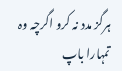ہرگز مدد نہ کرو اگرچہ وہ تمہارا باپ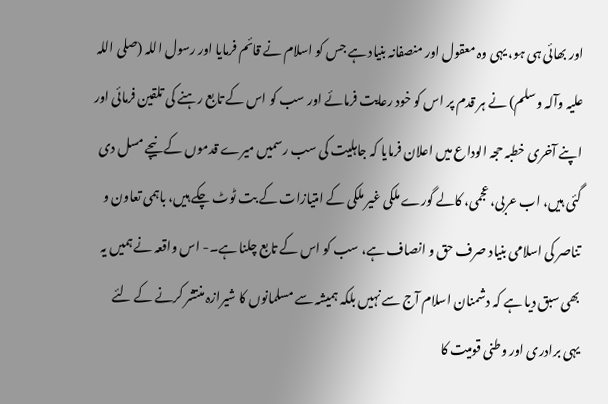اور بھائی ہی ہو، یہی وہ معقول اور منصفانہ بنیاد ہے جس کو اسلام نے قائم فرمایا اور رسول اللہ (صلی اللہ علیہ وآلہ وسلم) نے ہر قدم پر اس کو خود رعایت فرمائے اور سب کو اس کے تابع رہنے کی تلقین فرمائی اور اپنے آخری خطبہ حجہ الوداع میں اعلان فرمایا کہ جاہلیت کی سب رسمیں میرے قدموں کے نیچے مسل دی گئی ہیں، اب عربی، عجمی، کالے گورے ملکی غیر ملکی کے امتیازات کے بت ٹوٹ چکے ہیں، باہمی تعاون و تناصر کی اسلامی بنیاد صرف حق و انصاف ہے، سب کو اس کے تابع چلنا ہے۔- اس واقعہ نے ہمیں یہ بھی سبق دیا ہے کہ دشمنان اسلام آج سے نہیں بلکہ ہمیشہ سے مسلمانوں کا شیرازہ منتشر کرنے کے لئے یہی برادری اور وطنی قومیت کا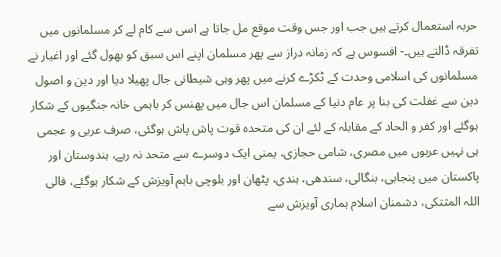حربہ استعمال کرتے ہیں جب اور جس وقت موقع مل جاتا ہے اسی سے کام لے کر مسلمانوں میں تفرقہ ڈالتے ہیں۔- افسوس ہے کہ زمانہ دراز سے پھر مسلمان اپنے اس سبق کو بھول گئے اور اغیار نے مسلمانوں کی اسلامی وحدت کے ٹکڑے کرنے میں پھر وہی شیطانی جال پھیلا دیا اور دین و اصول دین سے غفلت کی بنا پر عام دنیا کے مسلمان اس جال میں پھنس کر باہمی خانہ جنگیوں کے شکار ہوگئے اور کفر و الحاد کے مقابلہ کے لئے ان کی متحدہ قوت پاش پاش ہوگئی، صرف عربی و عجمی ہی نہیں عربوں میں مصری، شامی حجازی، یمنی ایک دوسرے سے متحد نہ رہے، ہندوستان اور پاکستان میں پنجابی، بنگالی، سندھی، ہندی، پٹھان اور بلوچی باہم آویزش کے شکار ہوگئے، فالی اللہ المثتکی، دشمنان اسلام ہماری آویزش سے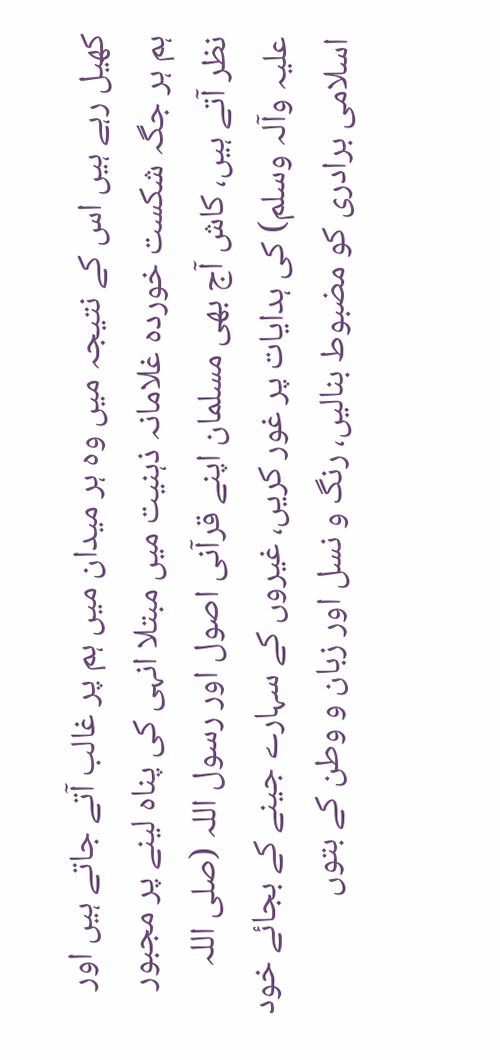کھیل رہے ہیں اس کے نتیجہ میں وہ ہر میدان میں ہم پر غالب آتے جاتے ہیں اور ہم ہر جگہ شکست خوردہ غلامانہ ذہنیت میں مبتلا انہی کی پناہ لینے پر مجبور نظر آتے ہیں، کاش آج بھی مسلمان اپنے قرآنی اصول اور رسول اللہ (صلی اللہ علیہ وآلہ وسلم) کی ہدایات پر غور کریں، غیروں کے سہارے جینے کے بجائے خود اسلامی برادری کو مضبوط بنالیں، رنگ و نسل اور زبان و وطن کے بتوں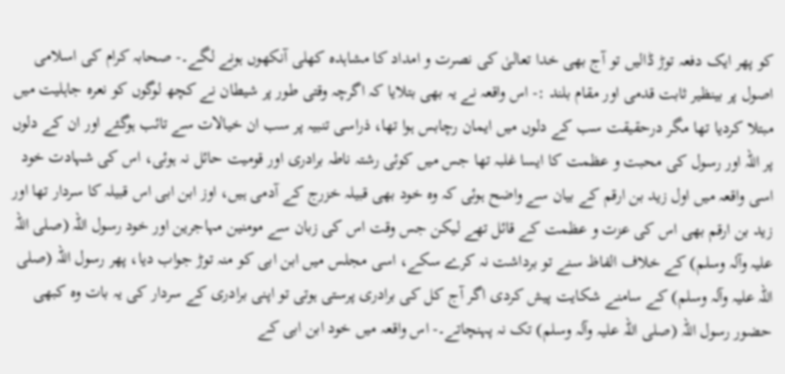کو پھر ایک دفعہ توڑ ڈالیں تو آج بھی خدا تعالیٰ کی نصرت و امداد کا مشاہدہ کھلی آنکھوں ہونے لگے۔- صحابہ کرام کی اسلامی اصول پر بینظیر ثابت قدمی اور مقام بلند :- اس واقعہ نے یہ بھی بتلایا کہ اگرچہ وقتی طور پر شیطان نے کچھ لوگوں کو نعرہ جاہلیت میں مبتلا کردیا تھا مگر درحقیقت سب کے دلوں میں ایمان رچابس ہوا تھا، ذراسی تنبیہ پر سب ان خیالات سے تائب ہوگئے اور ان کے دلوں پر اللہ اور رسول کی محبت و عظمت کا ایسا غلبہ تھا جس میں کوئی رشتہ ناطہ برادری اور قومیت حائل نہ ہوئی، اس کی شہادت خود اسی واقعہ میں اول زید بن ارقم کے بیان سے واضح ہوئی کہ وہ خود بھی قبیلہ خزرج کے آدمی ہیں، اوز ابن ابی اس قبیلہ کا سردار تھا اور زید بن ارقم بھی اس کی عزت و عظمت کے قائل تھے لیکن جس وقت اس کی زبان سے مومنین مہاجرین اور خود رسول اللہ (صلی اللہ علیہ وآلہ وسلم) کے خلاف الفاظ سنے تو برداشت نہ کرے سکے، اسی مجلس میں ابن ابی کو منہ توڑ جواب دیا، پھر رسول اللہ (صلی اللہ علیہ وآلہ وسلم) کے سامنے شکایت پیش کردی اگر آج کل کی برادری پرستی ہوتی تو اپنی برادری کے سردار کی یہ بات وہ کبھی حضور رسول اللہ (صلی اللہ علیہ وآلہ وسلم) تک نہ پہنچاتے۔- اس واقعہ میں خود ابن ابی کے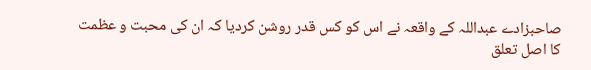صاحبزادے عبداللہ کے واقعہ نے اس کو کس قدر روشن کردیا کہ ان کی محبت و عظمت کا اصل تعلق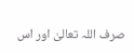صرف اللہ تعالیٰ اور اس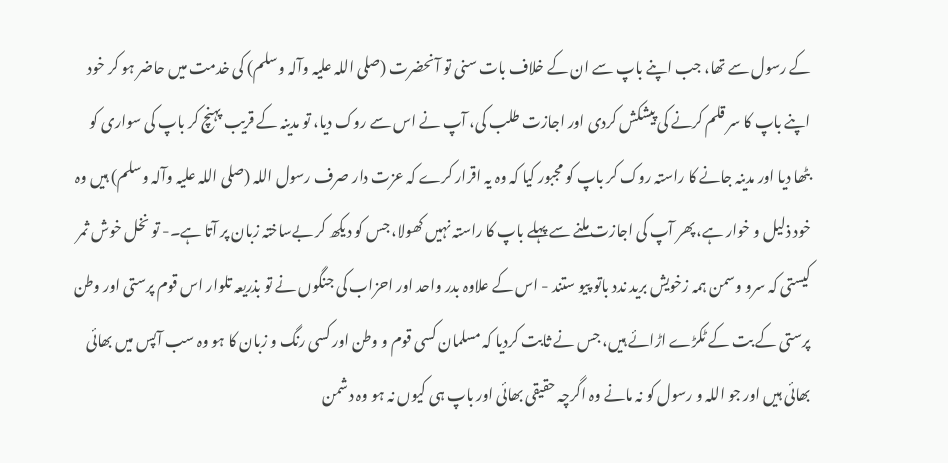کے رسول سے تھا، جب اپنے باپ سے ان کے خلاف بات سنی تو آنحضرت (صلی اللہ علیہ وآلہ وسلم) کی خدمت میں حاضر ہو کر خود اپنے باپ کا سر قلم کرنے کی پیشکش کردی اور اجازت طلب کی، آپ نے اس سے روک دیا، تو مدینہ کے قریب پہنچ کر باپ کی سواری کو بٹھا دیا اور مدینہ جانے کا راستہ روک کر باپ کو مجبور کیا کہ وہ یہ اقرار کرے کہ عزت دار صرف رسول اللہ (صلی اللہ علیہ وآلہ وسلم) ہیں وہ خود ذلیل و خوار ہے، پھر آپ کی اجازت ملنے سے پہلے باپ کا راستہ نہیں کھولا، جس کو دیکھ کر بےساختہ زبان پر آتا ہے۔- تو نخل خوش ثمر کیستی کہ سرو وسمن ہمہ زخویش برید ندد باتو پیو ستند - اس کے علاوہ بدر واحد اور احزاب کی جنگوں نے تو بذریعہ تلوار اس قوم پرستی اور وطن پرستی کے بت کے ٹکڑے اڑائے ہیں، جس نے ثابت کردیا کہ مسلمان کسی قوم و وطن اور کسی رنگ و زبان کا ہو وہ سب آپس میں بھائی بھائی ہیں اور جو اللہ و رسول کو نہ مانے وہ اگرچہ حقیقی بھائی اور باپ ہی کیوں نہ ہو وہ دشمن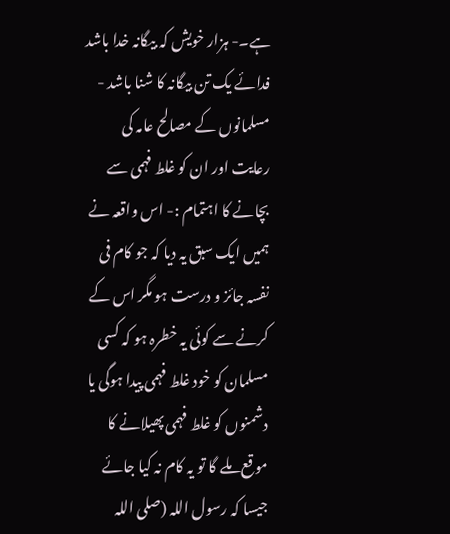ہے۔- ہزار خویش کہ بیگانہ خدا باشد فدائے یک تن بیگانہ کا شنا باشد - مسلمانوں کے مصالح عامہ کی رعایت اور ان کو غلط فہمی سے بچانے کا اہتمام :- اس واقعہ نے ہمیں ایک سبق یہ دیا کہ جو کام فی نفسہ جائز و درست ہو مگر اس کے کرنے سے کوئی یہ خطرہ ہو کہ کسی مسلمان کو خود غلط فہمی پیدا ہوگی یا دشمنوں کو غلط فہمی پھیلانے کا موقع ملے گا تو یہ کام نہ کیا جائے جیسا کہ رسول اللہ (صلی اللہ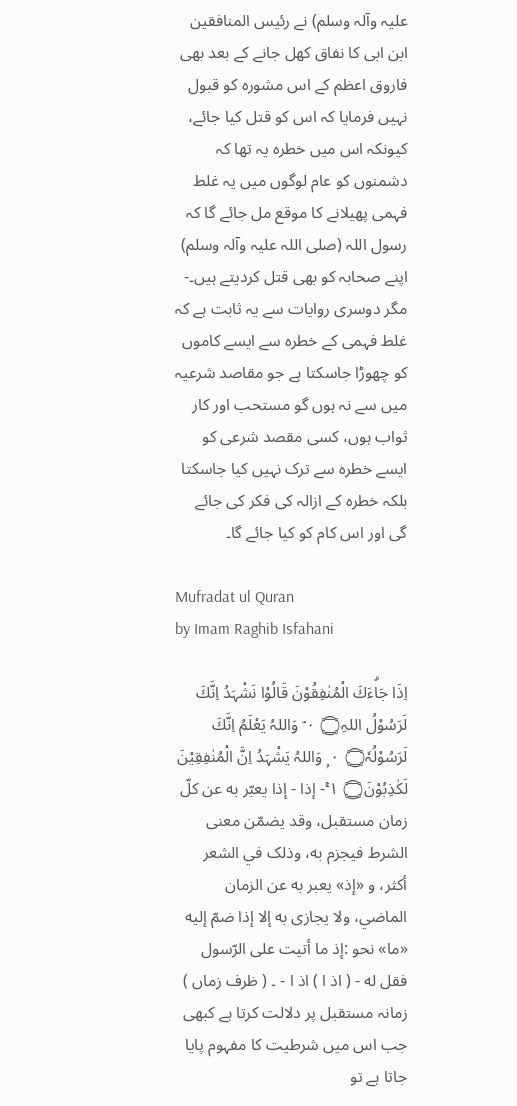علیہ وآلہ وسلم) نے رئیس المنافقین ابن ابی کا نفاق کھل جانے کے بعد بھی فاروق اعظم کے اس مشورہ کو قبول نہیں فرمایا کہ اس کو قتل کیا جائے، کیونکہ اس میں خطرہ یہ تھا کہ دشمنوں کو عام لوگوں میں یہ غلط فہمی پھیلانے کا موقع مل جائے گا کہ رسول اللہ (صلی اللہ علیہ وآلہ وسلم) اپنے صحابہ کو بھی قتل کردیتے ہیں۔- مگر دوسری روایات سے یہ ثابت ہے کہ غلط فہمی کے خطرہ سے ایسے کاموں کو چھوڑا جاسکتا ہے جو مقاصد شرعیہ میں سے نہ ہوں گو مستحب اور کار ثواب ہوں، کسی مقصد شرعی کو ایسے خطرہ سے ترک نہیں کیا جاسکتا بلکہ خطرہ کے ازالہ کی فکر کی جائے گی اور اس کام کو کیا جائے گا۔

Mufradat ul Quran
by Imam Raghib Isfahani

اِذَا جَاۗءَكَ الْمُنٰفِقُوْنَ قَالُوْا نَشْہَدُ اِنَّكَ لَرَسُوْلُ اللہِ۝ ٠ ۘ وَاللہُ يَعْلَمُ اِنَّكَ لَرَسُوْلُہٗ۝ ٠ ۭ وَاللہُ يَشْہَدُ اِنَّ الْمُنٰفِقِيْنَ لَكٰذِبُوْنَ۝ ١ ۚ- إذا - إذا يعبّر به عن کلّ زمان مستقبل، وقد يضمّن معنی الشرط فيجزم به، وذلک في الشعر أكثر، و «إذ» يعبر به عن الزمان الماضي، ولا يجازی به إلا إذا ضمّ إليه «ما» نحو :إذ ما أتيت علی الرّسول فقل له - ( اذ ا ) اذ ا - ۔ ( ظرف زماں ) زمانہ مستقبل پر دلالت کرتا ہے کبھی جب اس میں شرطیت کا مفہوم پایا جاتا ہے تو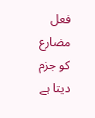فعل مضارع کو جزم دیتا ہے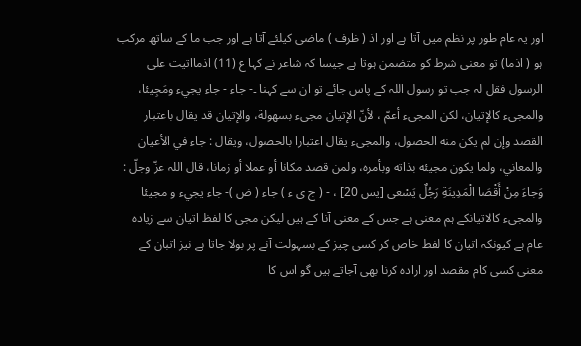اور یہ عام طور پر نظم میں آتا ہے اور اذ ( ظرف ) ماضی کیلئے آتا ہے اور جب ما کے ساتھ مرکب ہو ( اذما) تو معنی شرط کو متضمن ہوتا ہے جیسا کہ شاعر نے کہا ع (11) اذمااتیت علی الرسول فقل لہ جب تو رسول اللہ کے پاس جائے تو ان سے کہنا ۔- جاء - جاء يجيء ومَجِيئا، والمجیء کالإتيان، لکن المجیء أعمّ ، لأنّ الإتيان مجیء بسهولة، والإتيان قد يقال باعتبار القصد وإن لم يكن منه الحصول، والمجیء يقال اعتبارا بالحصول، ويقال : جاء في الأعيان والمعاني، ولما يكون مجيئه بذاته وبأمره، ولمن قصد مکانا أو عملا أو زمانا، قال اللہ عزّ وجلّ : وَجاءَ مِنْ أَقْصَا الْمَدِينَةِ رَجُلٌ يَسْعى [يس 20] ، - ( ج ی ء ) جاء ( ض )- جاء يجيء و مجيئا والمجیء کالاتیانکے ہم معنی ہے جس کے معنی آنا کے ہیں لیکن مجی کا لفظ اتیان سے زیادہ عام ہے کیونکہ اتیان کا لفط خاص کر کسی چیز کے بسہولت آنے پر بولا جاتا ہے نیز اتبان کے معنی کسی کام مقصد اور ارادہ کرنا بھی آجاتے ہیں گو اس کا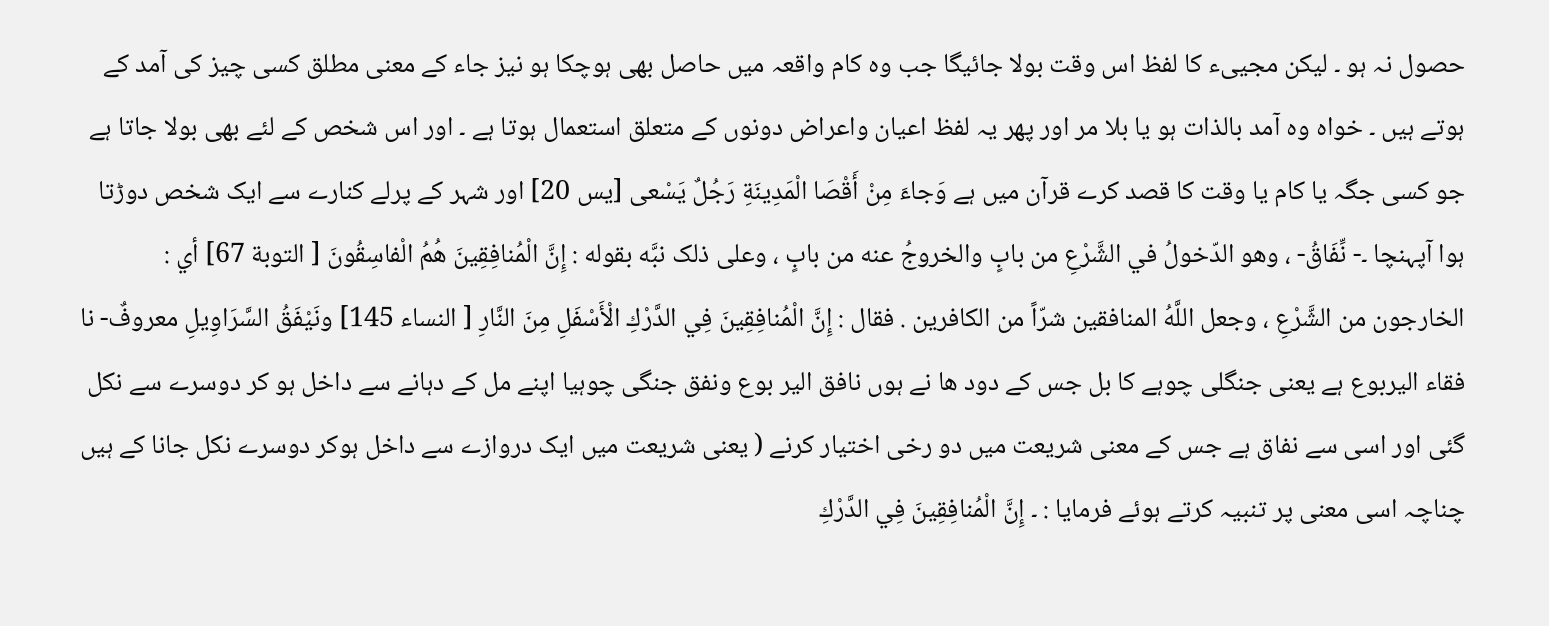حصول نہ ہو ۔ لیکن مجییء کا لفظ اس وقت بولا جائیگا جب وہ کام واقعہ میں حاصل بھی ہوچکا ہو نیز جاء کے معنی مطلق کسی چیز کی آمد کے ہوتے ہیں ۔ خواہ وہ آمد بالذات ہو یا بلا مر اور پھر یہ لفظ اعیان واعراض دونوں کے متعلق استعمال ہوتا ہے ۔ اور اس شخص کے لئے بھی بولا جاتا ہے جو کسی جگہ یا کام یا وقت کا قصد کرے قرآن میں ہے وَجاءَ مِنْ أَقْصَا الْمَدِينَةِ رَجُلٌ يَسْعى [يس 20] اور شہر کے پرلے کنارے سے ایک شخص دوڑتا ہوا آپہنچا ۔- نِّفَاقُ- ، وهو الدّخولُ في الشَّرْعِ من بابٍ والخروجُ عنه من بابٍ ، وعلی ذلک نبَّه بقوله : إِنَّ الْمُنافِقِينَ هُمُ الْفاسِقُونَ [ التوبة 67] أي : الخارجون من الشَّرْعِ ، وجعل اللَّهُ المنافقین شرّاً من الکافرین . فقال : إِنَّ الْمُنافِقِينَ فِي الدَّرْكِ الْأَسْفَلِ مِنَ النَّارِ [ النساء 145] ونَيْفَقُ السَّرَاوِيلِ معروفٌ- نا فقاء الیربوع ہے یعنی جنگلی چوہے کا بل جس کے دود ھا نے ہوں نافق الیر بوع ونفق جنگی چوہیا اپنے مل کے دہانے سے داخل ہو کر دوسرے سے نکل گئی اور اسی سے نفاق ہے جس کے معنی شریعت میں دو رخی اختیار کرنے ( یعنی شریعت میں ایک دروازے سے داخل ہوکر دوسرے نکل جانا کے ہیں چناچہ اسی معنی پر تنبیہ کرتے ہوئے فرمایا : ۔ إِنَّ الْمُنافِقِينَ فِي الدَّرْكِ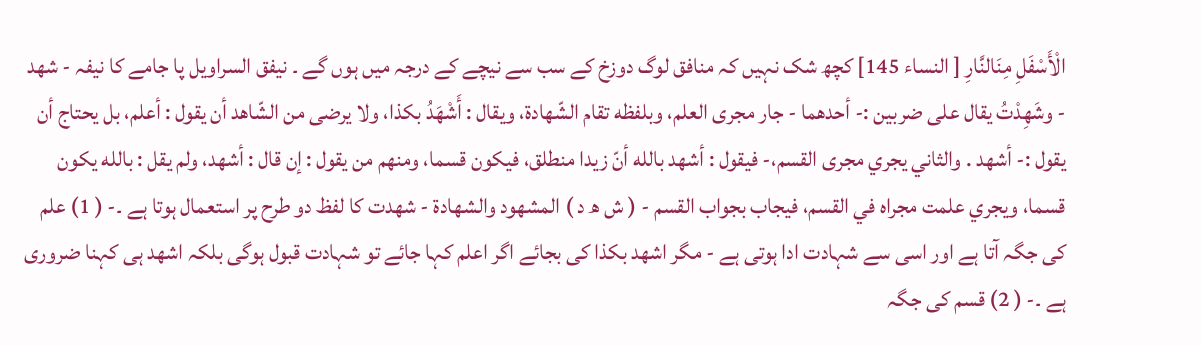الْأَسْفَلِ مِنَالنَّارِ [ النساء 145] کچھ شک نہیں کہ منافق لوگ دوزخ کے سب سے نیچے کے درجہ میں ہوں گے ۔ نیفق السراویل پا جامے کا نیفہ - شهد - وشَهِدْتُ يقال علی ضربین :- أحدهما - جار مجری العلم، وبلفظه تقام الشّهادة، ويقال : أَشْهَدُ بکذا، ولا يرضی من الشّاهد أن يقول : أعلم، بل يحتاج أن يقول :- أشهد . والثاني يجري مجری القسم،- فيقول : أشهد بالله أنّ زيدا منطلق، فيكون قسما، ومنهم من يقول : إن قال : أشهد، ولم يقل : بالله يكون قسما، ويجري علمت مجراه في القسم، فيجاب بجواب القسم - ( ش ھ د ) المشھود والشھادۃ - شھدت کا لفظ دو طرح پر استعمال ہوتا ہے ۔- ( 1) علم کی جگہ آتا ہے اور اسی سے شہادت ادا ہوتی ہے - مگر اشھد بکذا کی بجائے اگر اعلم کہا جائے تو شہادت قبول ہوگی بلکہ اشھد ہی کہنا ضروری ہے ۔- ( 2) قسم کی جگہ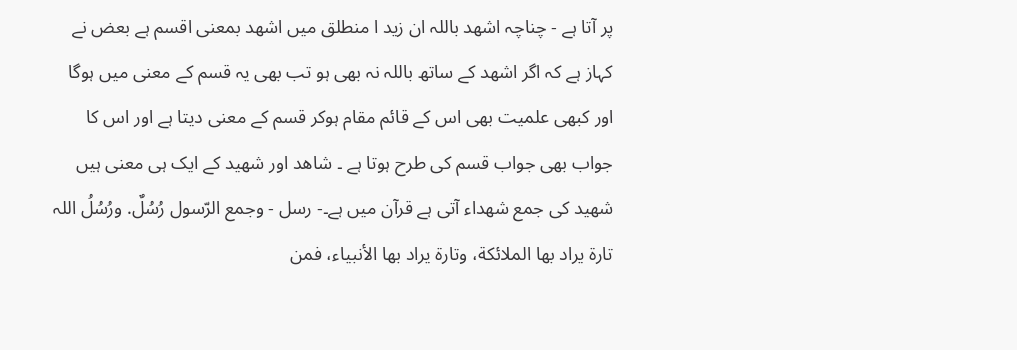پر آتا ہے - چناچہ اشھد باللہ ان زید ا منطلق میں اشھد بمعنی اقسم ہے بعض نے کہاز ہے کہ اگر اشھد کے ساتھ باللہ نہ بھی ہو تب بھی یہ قسم کے معنی میں ہوگا اور کبھی علمیت بھی اس کے قائم مقام ہوکر قسم کے معنی دیتا ہے اور اس کا جواب بھی جواب قسم کی طرح ہوتا ہے ۔ شاھد اور شھید کے ایک ہی معنی ہیں شھید کی جمع شھداء آتی ہے قرآن میں ہے۔- رسل - وجمع الرّسول رُسُلٌ. ورُسُلُ اللہ تارة يراد بها الملائكة، وتارة يراد بها الأنبیاء، فمن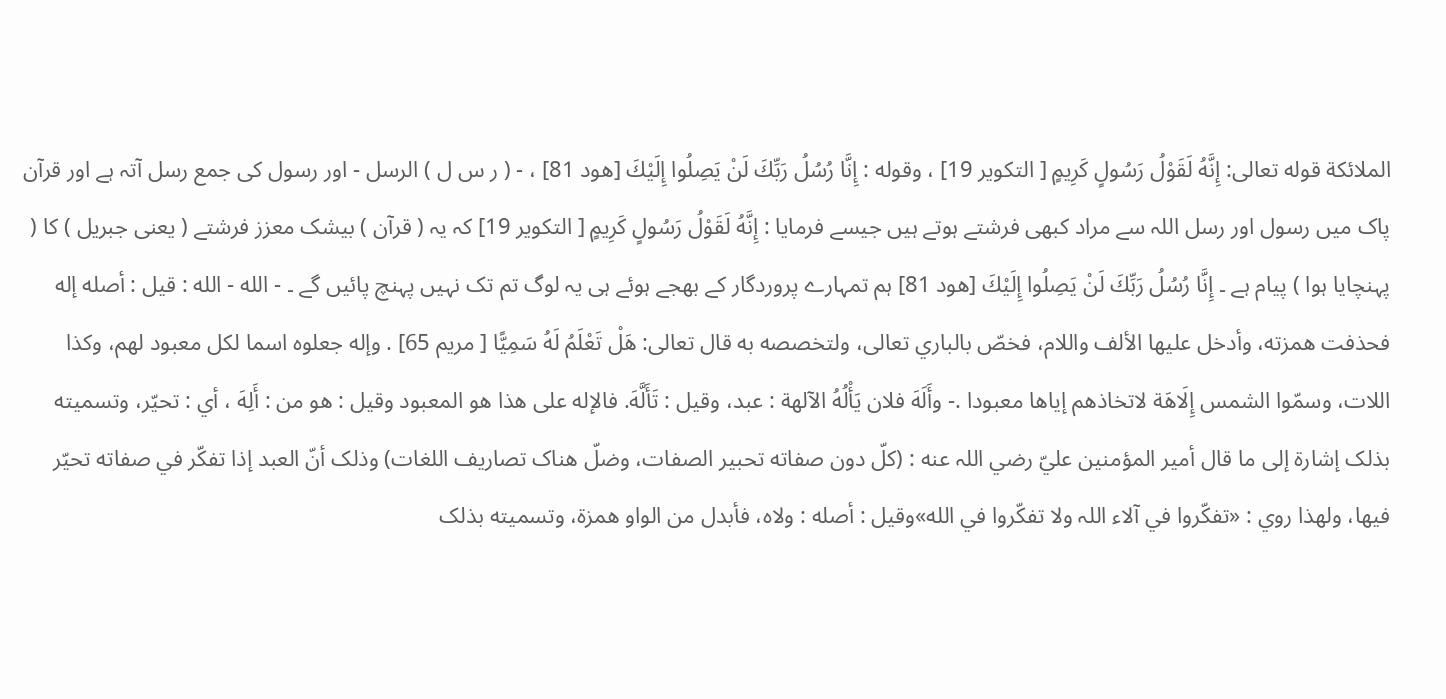الملائكة قوله تعالی: إِنَّهُ لَقَوْلُ رَسُولٍ كَرِيمٍ [ التکوير 19] ، وقوله : إِنَّا رُسُلُ رَبِّكَ لَنْ يَصِلُوا إِلَيْكَ [هود 81] ، - ( ر س ل ) الرسل - اور رسول کی جمع رسل آتہ ہے اور قرآن پاک میں رسول اور رسل اللہ سے مراد کبھی فرشتے ہوتے ہیں جیسے فرمایا : إِنَّهُ لَقَوْلُ رَسُولٍ كَرِيمٍ [ التکوير 19] کہ یہ ( قرآن ) بیشک معزز فرشتے ( یعنی جبریل ) کا ( پہنچایا ہوا ) پیام ہے ۔ إِنَّا رُسُلُ رَبِّكَ لَنْ يَصِلُوا إِلَيْكَ [هود 81] ہم تمہارے پروردگار کے بھجے ہوئے ہی یہ لوگ تم تک نہیں پہنچ پائیں گے ۔ - الله - الله : قيل : أصله إله فحذفت همزته، وأدخل عليها الألف واللام، فخصّ بالباري تعالی، ولتخصصه به قال تعالی: هَلْ تَعْلَمُ لَهُ سَمِيًّا [ مریم 65] . وإله جعلوه اسما لکل معبود لهم، وکذا اللات، وسمّوا الشمس إِلَاهَة لاتخاذهم إياها معبودا .- وأَلَهَ فلان يَأْلُهُ الآلهة : عبد، وقیل : تَأَلَّهَ. فالإله علی هذا هو المعبود وقیل : هو من : أَلِهَ ، أي : تحيّر، وتسمیته بذلک إشارة إلى ما قال أمير المؤمنین عليّ رضي اللہ عنه : (كلّ دون صفاته تحبیر الصفات، وضلّ هناک تصاریف اللغات) وذلک أنّ العبد إذا تفكّر في صفاته تحيّر فيها، ولهذا روي : «تفكّروا في آلاء اللہ ولا تفكّروا في الله»وقیل : أصله : ولاه، فأبدل من الواو همزة، وتسمیته بذلک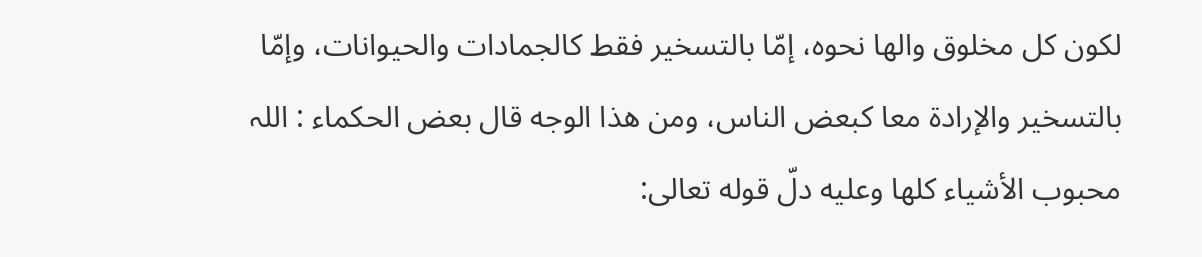لکون کل مخلوق والها نحوه، إمّا بالتسخیر فقط کالجمادات والحیوانات، وإمّا بالتسخیر والإرادة معا کبعض الناس، ومن هذا الوجه قال بعض الحکماء : اللہ محبوب الأشياء کلها وعليه دلّ قوله تعالی: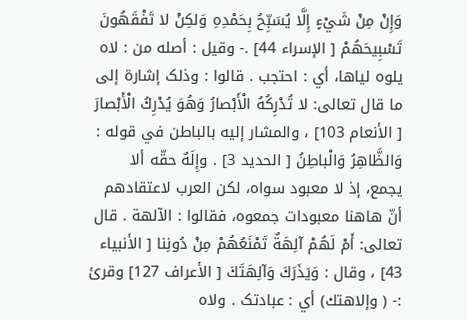وَإِنْ مِنْ شَيْءٍ إِلَّا يُسَبِّحُ بِحَمْدِهِ وَلكِنْ لا تَفْقَهُونَ تَسْبِيحَهُمْ [ الإسراء 44] .- وقیل : أصله من : لاه يلوه لياها، أي : احتجب . قالوا : وذلک إشارة إلى ما قال تعالی: لا تُدْرِكُهُ الْأَبْصارُ وَهُوَ يُدْرِكُ الْأَبْصارَ [ الأنعام 103] ، والمشار إليه بالباطن في قوله : وَالظَّاهِرُ وَالْباطِنُ [ الحدید 3] . وإِلَهٌ حقّه ألا يجمع، إذ لا معبود سواه، لکن العرب لاعتقادهم أنّ هاهنا معبودات جمعوه، فقالوا : الآلهة . قال تعالی: أَمْ لَهُمْ آلِهَةٌ تَمْنَعُهُمْ مِنْ دُونِنا [ الأنبیاء 43] ، وقال : وَيَذَرَكَ وَآلِهَتَكَ [ الأعراف 127] وقرئ :- ( وإلاهتك) أي : عبادتک . ولاه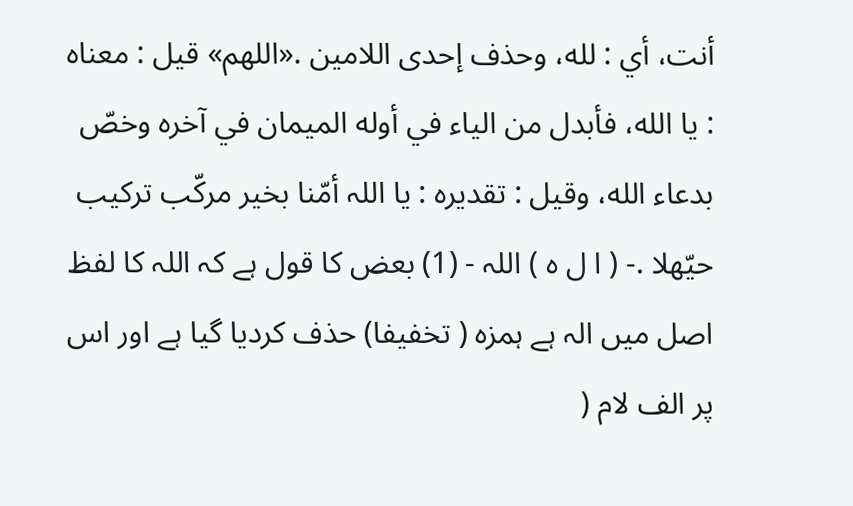أنت، أي : لله، وحذف إحدی اللامین .«اللهم» قيل : معناه : يا الله، فأبدل من الیاء في أوله المیمان في آخره وخصّ بدعاء الله، وقیل : تقدیره : يا اللہ أمّنا بخیر مركّب تركيب حيّهلا .- ( ا ل ہ ) اللہ - (1) بعض کا قول ہے کہ اللہ کا لفظ اصل میں الہ ہے ہمزہ ( تخفیفا) حذف کردیا گیا ہے اور اس پر الف لام (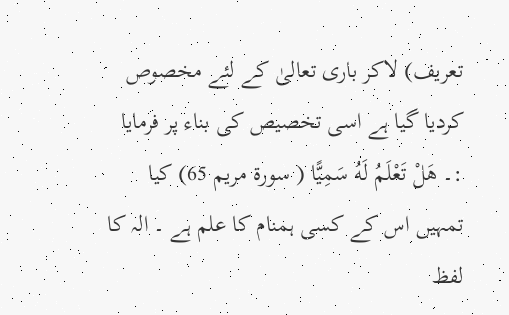تعریف) لاکر باری تعالیٰ کے لئے مخصوص کردیا گیا ہے اسی تخصیص کی بناء پر فرمایا :۔ هَلْ تَعْلَمُ لَهُ سَمِيًّا ( سورة مریم 65) کیا تمہیں اس کے کسی ہمنام کا علم ہے ۔ الہ کا لفظ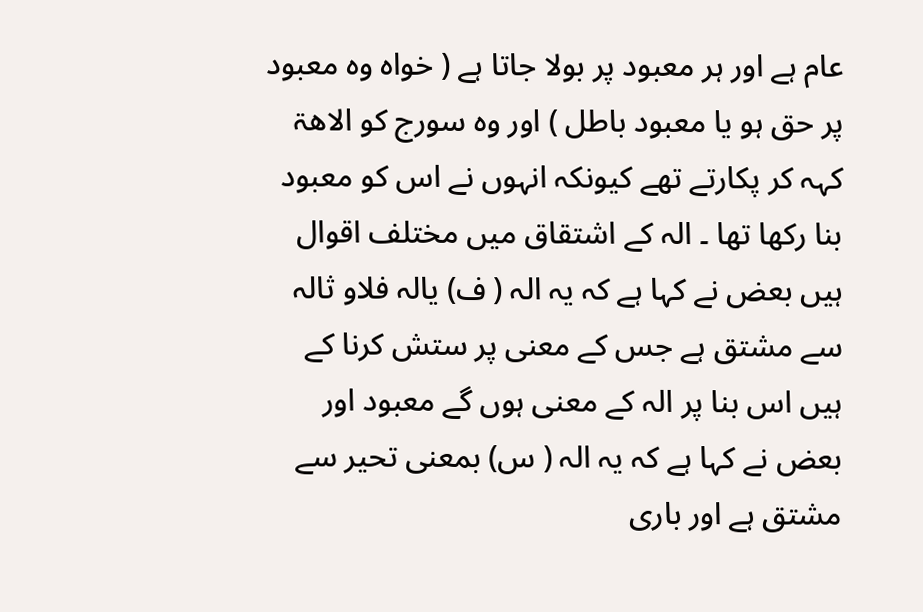عام ہے اور ہر معبود پر بولا جاتا ہے ( خواہ وہ معبود پر حق ہو یا معبود باطل ) اور وہ سورج کو الاھۃ کہہ کر پکارتے تھے کیونکہ انہوں نے اس کو معبود بنا رکھا تھا ۔ الہ کے اشتقاق میں مختلف اقوال ہیں بعض نے کہا ہے کہ یہ الہ ( ف) یالہ فلاو ثالہ سے مشتق ہے جس کے معنی پر ستش کرنا کے ہیں اس بنا پر الہ کے معنی ہوں گے معبود اور بعض نے کہا ہے کہ یہ الہ ( س) بمعنی تحیر سے مشتق ہے اور باری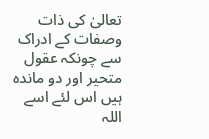تعالیٰ کی ذات وصفات کے ادراک سے چونکہ عقول متحیر اور دو ماندہ ہیں اس لئے اسے اللہ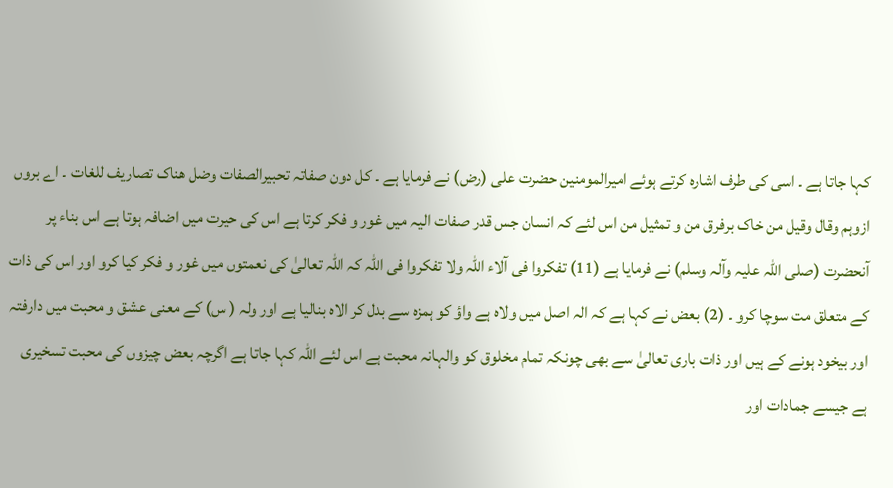کہا جاتا ہے ۔ اسی کی طرف اشارہ کرتے ہوئے امیرالمومنین حضرت علی (رض) نے فرمایا ہے ۔ کل دون صفاتہ تحبیرالصفات وضل ھناک تصاریف للغات ۔ اے بروں ازوہم وقال وقیل من خاک برفرق من و تمثیل من اس لئے کہ انسان جس قدر صفات الیہ میں غور و فکر کرتا ہے اس کی حیرت میں اضافہ ہوتا ہے اس بناء پر آنحضرت (صلی اللہ علیہ وآلہ وسلم) نے فرمایا ہے (11) تفکروا فی آلاء اللہ ولا تفکروا فی اللہ کہ اللہ تعالیٰ کی نعمتوں میں غور و فکر کیا کرو اور اس کی ذات کے متعلق مت سوچا کرو ۔ (2) بعض نے کہا ہے کہ الہ اصل میں ولاہ ہے واؤ کو ہمزہ سے بدل کر الاہ بنالیا ہے اور ولہ ( س) کے معنی عشق و محبت میں دارفتہ اور بیخود ہونے کے ہیں اور ذات باری تعالیٰ سے بھی چونکہ تمام مخلوق کو والہانہ محبت ہے اس لئے اللہ کہا جاتا ہے اگرچہ بعض چیزوں کی محبت تسخیری ہے جیسے جمادات اور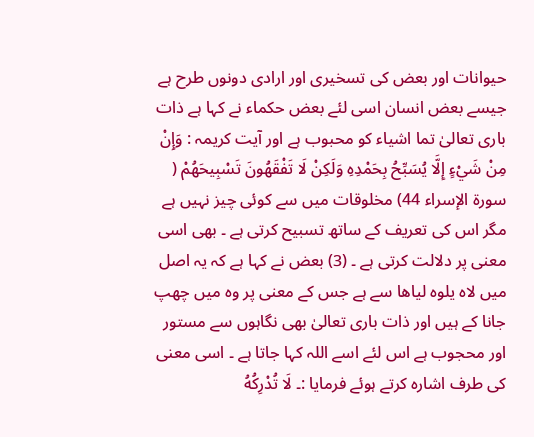حیوانات اور بعض کی تسخیری اور ارادی دونوں طرح ہے جیسے بعض انسان اسی لئے بعض حکماء نے کہا ہے ذات باری تعالیٰ تما اشیاء کو محبوب ہے اور آیت کریمہ : وَإِنْ مِنْ شَيْءٍ إِلَّا يُسَبِّحُ بِحَمْدِهِ وَلَكِنْ لَا تَفْقَهُونَ تَسْبِيحَهُمْ ( سورة الإسراء 44) مخلوقات میں سے کوئی چیز نہیں ہے مگر اس کی تعریف کے ساتھ تسبیح کرتی ہے ۔ بھی اسی معنی پر دلالت کرتی ہے ۔ (3) بعض نے کہا ہے کہ یہ اصل میں لاہ یلوہ لیاھا سے ہے جس کے معنی پر وہ میں چھپ جانا کے ہیں اور ذات باری تعالیٰ بھی نگاہوں سے مستور اور محجوب ہے اس لئے اسے اللہ کہا جاتا ہے ۔ اسی معنی کی طرف اشارہ کرتے ہوئے فرمایا :۔ لَا تُدْرِكُهُ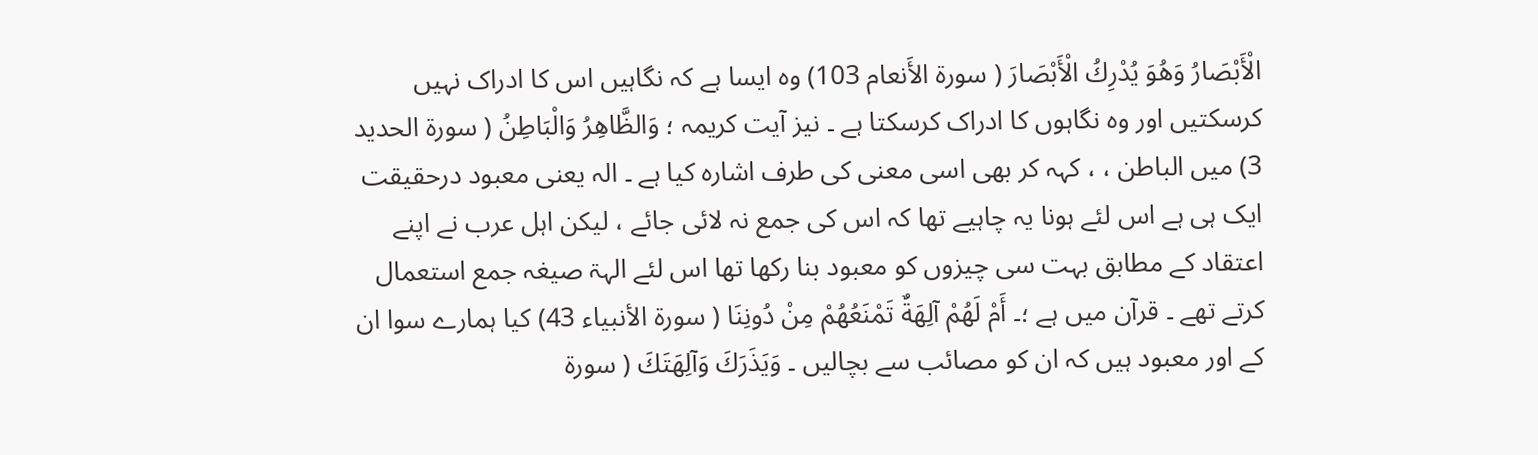الْأَبْصَارُ وَهُوَ يُدْرِكُ الْأَبْصَارَ ( سورة الأَنعام 103) وہ ایسا ہے کہ نگاہیں اس کا ادراک نہیں کرسکتیں اور وہ نگاہوں کا ادراک کرسکتا ہے ۔ نیز آیت کریمہ ؛ وَالظَّاهِرُ وَالْبَاطِنُ ( سورة الحدید 3) میں الباطن ، ، کہہ کر بھی اسی معنی کی طرف اشارہ کیا ہے ۔ الہ یعنی معبود درحقیقت ایک ہی ہے اس لئے ہونا یہ چاہیے تھا کہ اس کی جمع نہ لائی جائے ، لیکن اہل عرب نے اپنے اعتقاد کے مطابق بہت سی چیزوں کو معبود بنا رکھا تھا اس لئے الہۃ صیغہ جمع استعمال کرتے تھے ۔ قرآن میں ہے ؛۔ أَمْ لَهُمْ آلِهَةٌ تَمْنَعُهُمْ مِنْ دُونِنَا ( سورة الأنبیاء 43) کیا ہمارے سوا ان کے اور معبود ہیں کہ ان کو مصائب سے بچالیں ۔ وَيَذَرَكَ وَآلِهَتَكَ ( سورة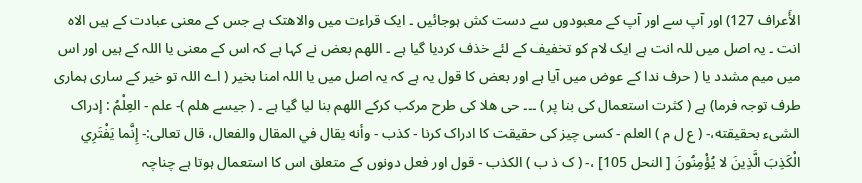الأَعراف 127) اور آپ سے اور آپ کے معبودوں سے دست کش ہوجائیں ۔ ایک قراءت میں والاھتک ہے جس کے معنی عبادت کے ہیں الاہ انت ۔ یہ اصل میں للہ انت ہے ایک لام کو تخفیف کے لئے خذف کردیا گیا ہے ۔ اللھم بعض نے کہا ہے کہ اس کے معنی یا اللہ کے ہیں اور اس میں میم مشدد یا ( حرف ندا کے عوض میں آیا ہے اور بعض کا قول یہ ہے کہ یہ اصل میں یا اللہ امنا بخیر ( اے اللہ تو خیر کے ساری ہماری طرف توجہ فرما) ہے ( کثرت استعمال کی بنا پر ) ۔۔۔ حی ھلا کی طرح مرکب کرکے اللھم بنا لیا گیا ہے ۔ ( جیسے ھلم )- علم - العِلْمُ : إدراک الشیء بحقیقته،- ( ع ل م ) العلم - کسی چیز کی حقیقت کا ادراک کرنا - كذب - وأنه يقال في المقال والفعال، قال تعالی:- إِنَّما يَفْتَرِي الْكَذِبَ الَّذِينَ لا يُؤْمِنُونَ [ النحل 105] ،- ( ک ذ ب ) الکذب - قول اور فعل دونوں کے متعلق اس کا استعمال ہوتا ہے چناچہ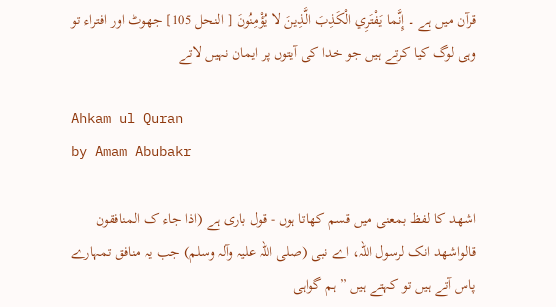قرآن میں ہے ۔ إِنَّما يَفْتَرِي الْكَذِبَ الَّذِينَ لا يُؤْمِنُونَ [ النحل 105] جھوٹ اور افتراء تو وہی لوگ کیا کرتے ہیں جو خدا کی آیتوں پر ایمان نہیں لاتے

Ahkam ul Quran
by Amam Abubakr

اشھد کا لفظ بمعنی میں قسم کھاتا ہوں - قول باری ہے (اذا جاء ک المنافقون قالواشھد انک لرسول اللہ، اے نبی (صلی اللہ علیہ وآلہ وسلم) جب یہ منافق تمہارے پاس آتے ہیں تو کہتے ہیں ” ہم گواہی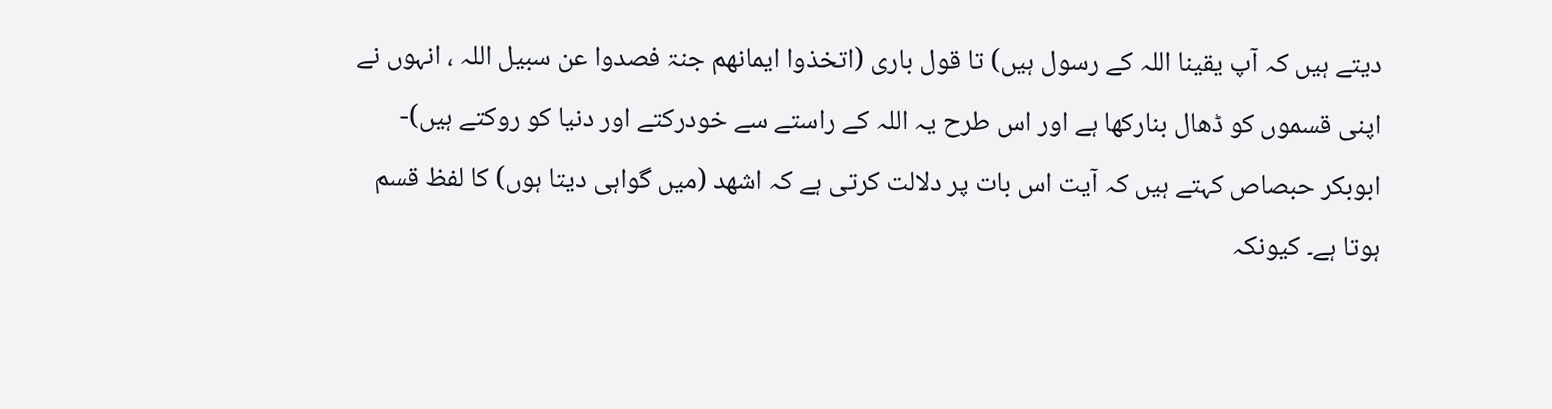دیتے ہیں کہ آپ یقینا اللہ کے رسول ہیں) تا قول باری (اتخذوا ایمانھم جنۃ فصدوا عن سبیل اللہ ، انہوں نے اپنی قسموں کو ڈھال بنارکھا ہے اور اس طرح یہ اللہ کے راستے سے خودرکتے اور دنیا کو روکتے ہیں)- ابوبکر حبصاص کہتے ہیں کہ آیت اس بات پر دلالت کرتی ہے کہ اشھد (میں گواہی دیتا ہوں) کا لفظ قسم ہوتا ہے۔ کیونکہ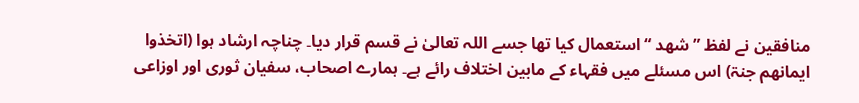منافقین نے لفظ ” شھد “ استعمال کیا تھا جسے اللہ تعالیٰ نے قسم قرار دیا۔ چناچہ ارشاد ہوا (اتخذوا ایمانھم جنۃ) اس مسئلے میں فقہاء کے مابین اختلاف رائے ہے۔ ہمارے اصحاب، سفیان ثوری اور اوزاعی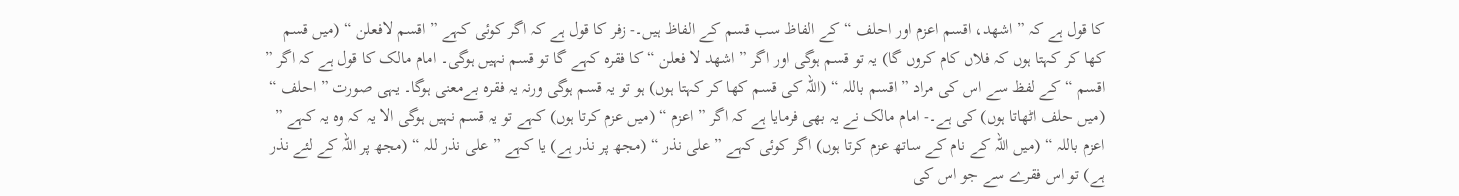کا قول ہے کہ ” اشھد، اقسم اعزم اور احلف “ کے الفاظ سب قسم کے الفاظ ہیں۔- زفر کا قول ہے کہ اگر کوئی کہے ” اقسم لافعلن “ (میں قسم کھا کر کہتا ہوں کہ فلاں کام کروں گا) یہ تو قسم ہوگی اور اگر ” اشھد لا فعلن “ کا فقرہ کہے گا تو قسم نہیں ہوگی۔ امام مالک کا قول ہے کہ اگر ” اقسم “ کے لفظ سے اس کی مراد ” اقسم باللہ “ (اللہ کی قسم کھا کر کہتا ہوں) ہو تو یہ قسم ہوگی ورنہ یہ فقرہ بےمعنی ہوگا۔ یہی صورت ” احلف “ (میں حلف اٹھاتا ہوں) کی ہے۔- امام مالک نے یہ بھی فرمایا ہے کہ اگر ” اعزم “ (میں عزم کرتا ہوں) کہے تو یہ قسم نہیں ہوگی الا یہ کہ وہ یہ کہے ” اعزم باللہ “ (میں اللہ کے نام کے ساتھ عزم کرتا ہوں) اگر کوئی کہے ” علی نذر “ (مجھ پر نذر ہے) یا کہے ” علی نذر للہ “ (مجھ پر اللہ کے لئے نذر ہے) تو اس فقرے سے جو اس کی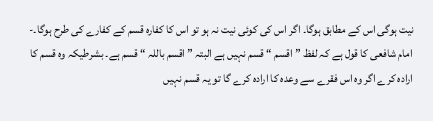نیت ہوگی اس کے مطابق ہوگا۔ اگر اس کی کوئی نیت نہ ہو تو اس کا کفارہ قسم کے کفارے کی طرح ہوگا۔- امام شافعی کا قول ہے کہ لفظ ” اقسم “ قسم نہیں ہے البتہ ” اقسم باللہ “ قسم ہے۔ بشرطیکہ وہ قسم کا ارادہ کرے اگر وہ اس فقرے سے وعدہ کا ارادہ کرے گا تو یہ قسم نہیں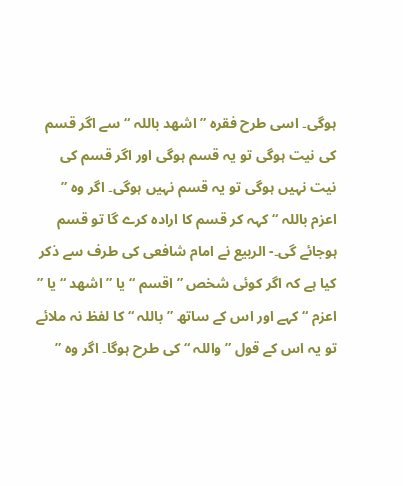ہوگی۔ اسی طرح فقرہ ” اشھد باللہ “ سے اگر قسم کی نیت ہوگی تو یہ قسم ہوگی اور اگر قسم کی نیت نہیں ہوگی تو یہ قسم نہیں ہوگی۔ اگر وہ ” اعزم باللہ “ کہہ کر قسم کا ارادہ کرے گا تو قسم ہوجائے گی۔- الربیع نے امام شافعی کی طرف سے ذکر کیا ہے کہ اگر کوئی شخص ” اقسم “ یا ” اشھد “ یا ” اعزم “ کہے اور اس کے ساتھ ” باللہ “ کا لفظ نہ ملائے تو یہ اس کے قول ” واللہ “ کی طرح ہوگا۔ اگر وہ ”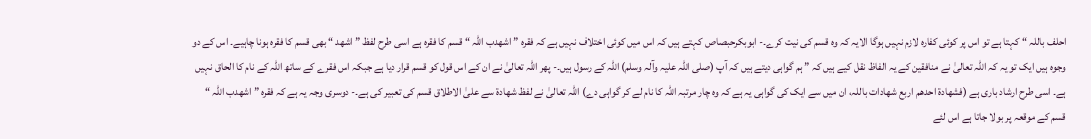احلف باللہ “ کہتا ہے تو اس پر کوئی کفارہ لازم نہیں ہوگا الایہ کہ وہ قسم کی نیت کرے۔- ابوبکرحبصاص کہتے ہیں کہ اس میں کوئی اختلاف نہیں ہے کہ فقرہ ” اشھدب اللہ “ قسم کا فقرہ ہے اسی طرح لفظ ” اشھد “ بھی قسم کا فقرہ ہونا چاہیے۔ اس کے دو وجوہ ہیں ایک تو یہ کہ اللہ تعالیٰ نے منافقین کے یہ الفاظ نقل کیے ہیں کہ ” ہم گواہی دیتے ہیں کہ آپ (صلی اللہ علیہ وآلہ وسلم) اللہ کے رسول ہیں۔- پھر اللہ تعالیٰ نے ان کے اس قول کو قسم قرار دیا ہے جبکہ اس فقرے کے ساتھ اللہ کے نام کا الحاق نہیں ہے۔ اسی طرح ارشاد باری ہے (فشھادۃ احدھم اربع شھادات باللہ، ان میں سے ایک کی گواہی یہ ہے کہ وہ چار مرتبہ اللہ کا نام لے کر گواہی دے) اللہ تعالیٰ نے لفظ شھادۃ سے علیٰ الاطلاق قسم کی تعبیر کی ہے۔- دوسری وجہ یہ ہے کہ فقرہ ” اشھدب اللہ “ قسم کے موقعہ پر بولا جاتا ہے اس لئے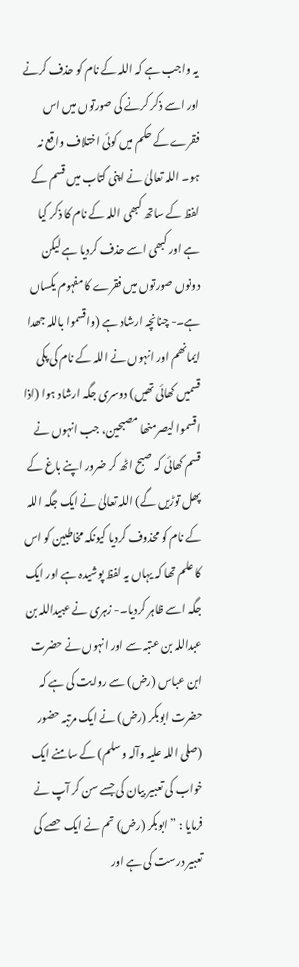یہ واجب ہے کہ اللہ کے نام کو حذف کرنے اور اسے ذکر کرنے کی صورتوں میں اس فقرے کے حکم میں کوئی اختلاف واقع نہ ہو۔ اللہ تعالیٰ نے اپنی کتاب میں قسم کے لفظ کے ساتھ کبھی اللہ کے نام کا ذکر کیا ہے اور کبھی اسے حذف کردیا ہے لیکن دونوں صورتوں میں فقرے کا مفہوم یکساں ہے۔- چنانچہ ارشاد ہے (واقسموا باللہ جھدا ایمانھم اور انہوں نے اللہ کے نام کی پکی قسمیں کھائی تھیں) دوسری جگہ ارشاد ہوا (اذا اقسموا لیصرمنھا مصبحین، جب انہوں نے قسم کھائی کہ صبح اٹھ کر ضرور اپنے باغ کے پھل توڑیں گے) اللہ تعالیٰ نے ایک جگہ اللہ کے نام کو محذوف کردیا کیونکہ مخاطبین کو اس کا علم تھا کہ یہاں یہ لفظ پوشیدہ ہے اور ایک جگہ اسے ظاہر کردیا۔- زہری نے عبیداللہ بن عبداللہ بن عتبہ سے اور انہوں نے حضرت ابن عباس (رض) سے روایت کی ہے کہ حضرت ابوبکر (رض) نے ایک مرتبہ حضور (صلی اللہ علیہ وآلہ وسلم) کے سامنے ایک خواب کی تعبیر بیان کی جسے سن کر آپ نے فرمایا : ” ابوبکر (رض) تم نے ایک حصے کی تعبیر درست کی ہے اور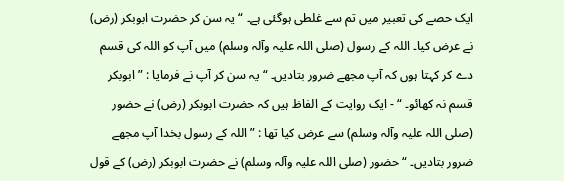ایک حصے کی تعبیر میں تم سے غلطی ہوگئی ہے۔ “ یہ سن کر حضرت ابوبکر (رض) نے عرض کیا۔ اللہ کے رسول (صلی اللہ علیہ وآلہ وسلم) میں آپ کو اللہ کی قسم دے کر کہتا ہوں کہ آپ مجھے ضرور بتادیں۔ “ یہ سن کر آپ نے فرمایا : ” ابوبکر قسم نہ کھائو۔ “ - ایک روایت کے الفاظ ہیں کہ حضرت ابوبکر (رض) نے حضور (صلی اللہ علیہ وآلہ وسلم) سے عرض کیا تھا : ” اللہ کے رسول بخدا آپ مجھے ضرور بتادیں۔ “ حضور (صلی اللہ علیہ وآلہ وسلم) نے حضرت ابوبکر (رض) کے قول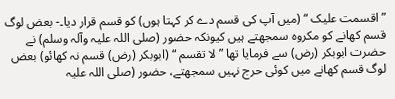” اقسمت علیک “ (میں آپ کی قسم دے کر کہتا ہوں) کو قسم قرار دیا۔- بعض لوگ قسم کھانے کو مکروہ سمجھتے ہیں کیونکہ حضور (صلی اللہ علیہ وآلہ وسلم) نے حضرت ابوبکر (رض) سے فرمایا تھا ” لا تقسم “ (ابوبکر (رض) قسم نہ کھائو) بعض لوگ قسم کھانے میں کوئی حرج نہیں سمجھتے، حضور (صلی اللہ علیہ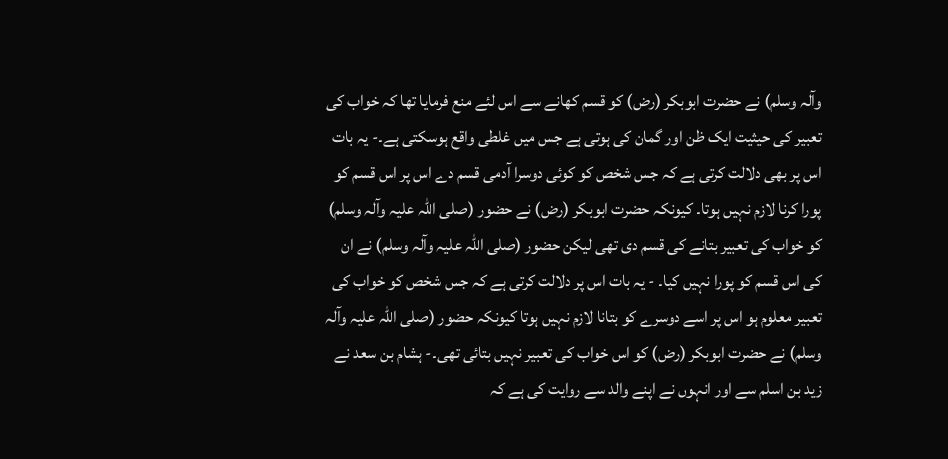وآلہ وسلم) نے حضرت ابوبکر (رض) کو قسم کھانے سے اس لئے منع فرمایا تھا کہ خواب کی تعبیر کی حیثیت ایک ظن اور گمان کی ہوتی ہے جس میں غلطی واقع ہوسکتی ہے۔- یہ بات اس پر بھی دلالت کرتی ہے کہ جس شخص کو کوئی دوسرا آدمی قسم دے اس پر اس قسم کو پورا کرنا لازم نہیں ہوتا۔ کیونکہ حضرت ابوبکر (رض) نے حضور (صلی اللہ علیہ وآلہ وسلم) کو خواب کی تعبیر بتانے کی قسم دی تھی لیکن حضور (صلی اللہ علیہ وآلہ وسلم) نے ان کی اس قسم کو پورا نہیں کیا۔ - یہ بات اس پر دلالت کرتی ہے کہ جس شخص کو خواب کی تعبیر معلوم ہو اس پر اسے دوسرے کو بتانا لازم نہیں ہوتا کیونکہ حضور (صلی اللہ علیہ وآلہ وسلم) نے حضرت ابوبکر (رض) کو اس خواب کی تعبیر نہیں بتائی تھی۔- ہشام بن سعد نے زید بن اسلم سے اور انہوں نے اپنے والد سے روایت کی ہے کہ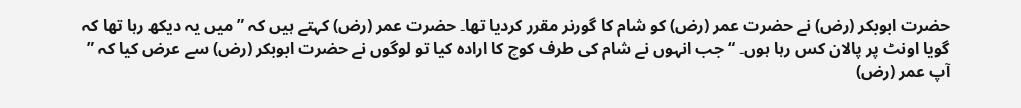حضرت ابوبکر (رض) نے حضرت عمر (رض) کو شام کا گورنر مقرر کردیا تھا۔ حضرت عمر (رض) کہتے ہیں کہ ” میں یہ دیکھ رہا تھا کہ گویا اونٹ پر پالان کس رہا ہوں۔ “ جب انہوں نے شام کی طرف کوچ کا ارادہ کیا تو لوگوں نے حضرت ابوبکر (رض) سے عرض کیا کہ ” آپ عمر (رض)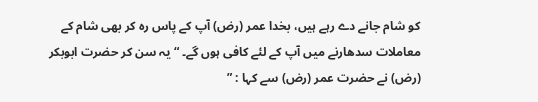کو شام جانے دے رہے ہیں، بخدا عمر (رض) آپ کے پاس رہ کر بھی شام کے معاملات سدھارنے میں آپ کے لئے کافی ہوں گے۔ “ یہ سن کر حضرت ابوبکر (رض) نے حضرت عمر (رض) سے کہا : ”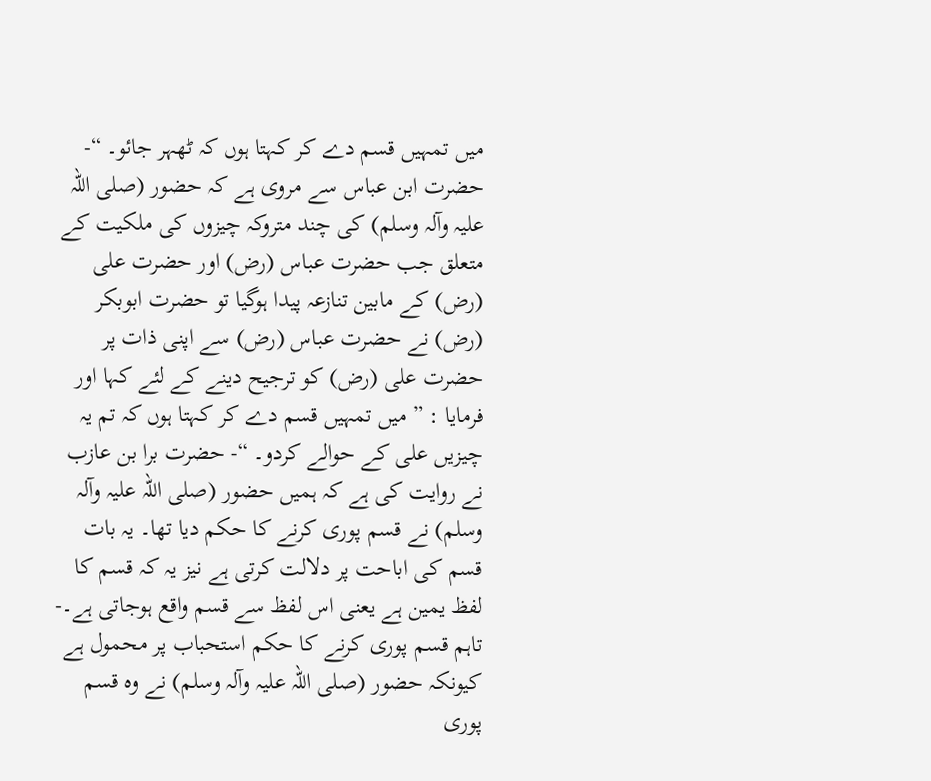میں تمہیں قسم دے کر کہتا ہوں کہ ٹھہر جائو۔ “- حضرت ابن عباس سے مروی ہے کہ حضور (صلی اللہ علیہ وآلہ وسلم) کی چند متروکہ چیزوں کی ملکیت کے متعلق جب حضرت عباس (رض) اور حضرت علی (رض) کے مابین تنازعہ پیدا ہوگیا تو حضرت ابوبکر (رض) نے حضرت عباس (رض) سے اپنی ذات پر حضرت علی (رض) کو ترجیح دینے کے لئے کہا اور فرمایا : ” میں تمہیں قسم دے کر کہتا ہوں کہ تم یہ چیزیں علی کے حوالے کردو۔ “- حضرت برا بن عازب نے روایت کی ہے کہ ہمیں حضور (صلی اللہ علیہ وآلہ وسلم) نے قسم پوری کرنے کا حکم دیا تھا۔ یہ بات قسم کی اباحت پر دلالت کرتی ہے نیز یہ کہ قسم کا لفظ یمین ہے یعنی اس لفظ سے قسم واقع ہوجاتی ہے۔- تاہم قسم پوری کرنے کا حکم استحباب پر محمول ہے کیونکہ حضور (صلی اللہ علیہ وآلہ وسلم) نے وہ قسم پوری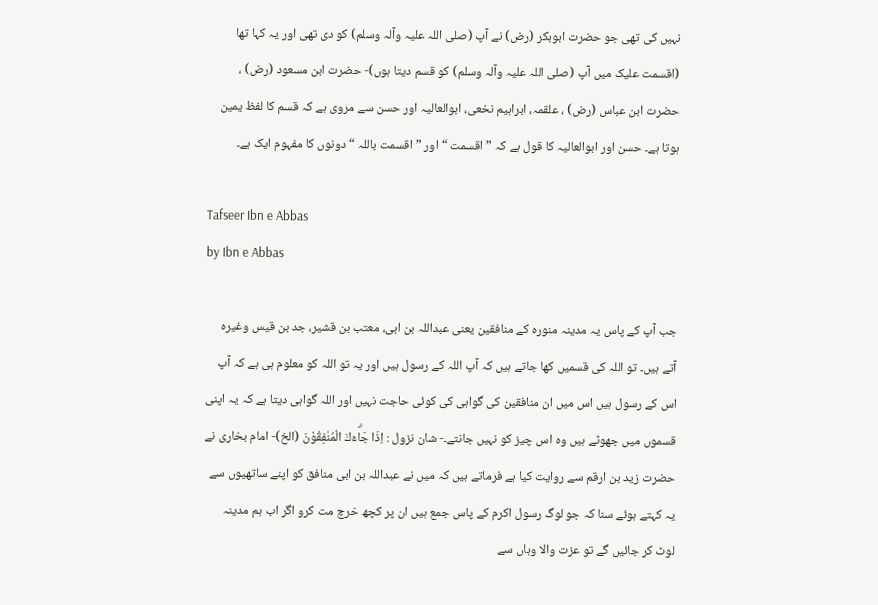نہیں کی تھی جو حضرت ابوبکر (رض) نے آپ (صلی اللہ علیہ وآلہ وسلم) کو دی تھی اور یہ کہا تھا (اقسمت علیک میں آپ (صلی اللہ علیہ وآلہ وسلم) کو قسم دیتا ہوں)- حضرت ابن مسعود (رض) ، حضرت ابن عباس (رض) ، علقمہ، ابراہیم نخعی، ابوالعالیہ اور حسن سے مروی ہے کہ قسم کا لفظ یمین ہوتا ہے۔ حسن اور ابوالعالیہ کا قول ہے کہ ” اقسمت “ اور ” اقسمت باللہ “ دونوں کا مفہوم ایک ہے۔

Tafseer Ibn e Abbas
by Ibn e Abbas

جب آپ کے پاس یہ مدینہ منورہ کے منافقین یعنی عبداللہ بن ابی، معتب بن قشیر، جد بن قیس وغیرہ آتے ہیں۔ تو اللہ کی قسمیں کھا جاتے ہیں کہ آپ اللہ کے رسول ہیں اور یہ تو اللہ کو معلوم ہی ہے کہ آپ اس کے رسول ہیں اس میں ان منافقین کی گواہی کی کوئی حاجت نہیں اور اللہ گواہی دیتا ہے کہ یہ اپنی قسموں میں جھوٹے ہیں وہ اس چیز کو نہیں جانتے۔- شان نزول : اِذَا جَاۗءَكَ الْمُنٰفِقُوْنَ (الخ)- امام بخاری نے حضرت زید بن ارقم سے روایت کیا ہے فرماتے ہیں کہ میں نے عبداللہ بن ابی منافق کو اپنے ساتھیوں سے یہ کہتے ہوئے سنا کہ جو لوگ رسول اکرم کے پاس جمع ہیں ان پر کچھ خرچ مت کرو اگر اب ہم مدینہ لوٹ کر جائیں گے تو عزت والا وہاں سے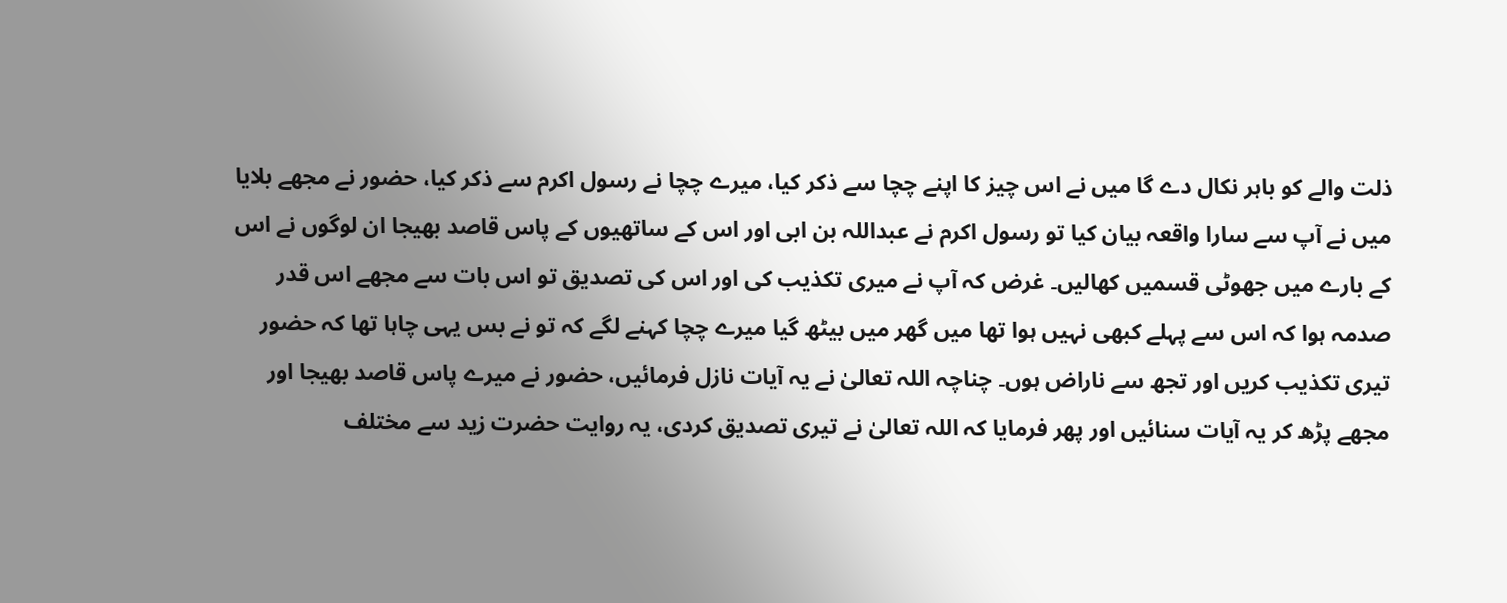ذلت والے کو باہر نکال دے گا میں نے اس چیز کا اپنے چچا سے ذکر کیا، میرے چچا نے رسول اکرم سے ذکر کیا، حضور نے مجھے بلایا میں نے آپ سے سارا واقعہ بیان کیا تو رسول اکرم نے عبداللہ بن ابی اور اس کے ساتھیوں کے پاس قاصد بھیجا ان لوگوں نے اس کے بارے میں جھوٹی قسمیں کھالیں۔ غرض کہ آپ نے میری تکذیب کی اور اس کی تصدیق تو اس بات سے مجھے اس قدر صدمہ ہوا کہ اس سے پہلے کبھی نہیں ہوا تھا میں گھر میں بیٹھ گیا میرے چچا کہنے لگے کہ تو نے بس یہی چاہا تھا کہ حضور تیری تکذیب کریں اور تجھ سے ناراض ہوں۔ چناچہ اللہ تعالیٰ نے یہ آیات نازل فرمائیں، حضور نے میرے پاس قاصد بھیجا اور مجھے پڑھ کر یہ آیات سنائیں اور پھر فرمایا کہ اللہ تعالیٰ نے تیری تصدیق کردی، یہ روایت حضرت زید سے مختلف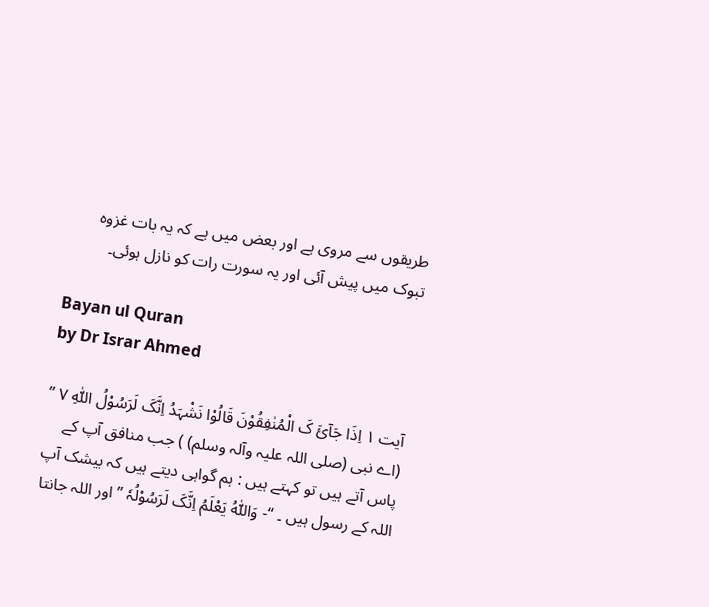طریقوں سے مروی ہے اور بعض میں ہے کہ یہ بات غزوہ تبوک میں پیش آئی اور یہ سورت رات کو نازل ہوئی۔

Bayan ul Quran
by Dr Israr Ahmed

آیت ١ اِذَا جَآئَ کَ الْمُنٰفِقُوْنَ قَالُوْا نَشْہَدُ اِنَّکَ لَرَسُوْلُ اللّٰہِ ٧ ” (اے نبی (صلی اللہ علیہ وآلہ وسلم) ) جب منافق آپ کے پاس آتے ہیں تو کہتے ہیں : ہم گواہی دیتے ہیں کہ بیشک آپ اللہ کے رسول ہیں ۔ “- وَاللّٰہُ یَعْلَمُ اِنَّکَ لَرَسُوْلُہٗ ” اور اللہ جانتا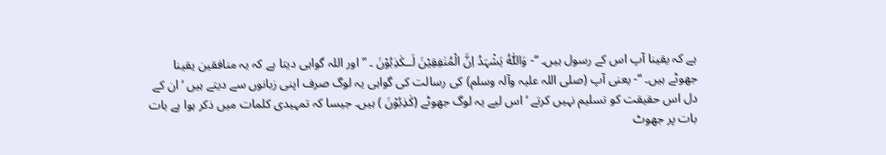ہے کہ یقینا آپ اس کے رسول ہیں۔ “- وَاللّٰہُ یَشْہَدُ اِنَّ الْمُنٰفِقِیْنَ لَــکٰذِبُوْنَ ۔ ” اور اللہ گواہی دیتا ہے کہ یہ منافقین یقینا جھوٹے ہیں۔ “- یعنی آپ (صلی اللہ علیہ وآلہ وسلم) کی رسالت کی گواہی یہ لوگ صرف اپنی زبانوں سے دیتے ہیں ‘ ان کے دل اس حقیقت کو تسلیم نہیں کرتے ‘ اس لیے یہ لوگ جھوٹے (کٰذِبُوْنَ ) ہیں۔ جیسا کہ تمہیدی کلمات میں ذکر ہوا ہے بات بات پر جھوٹ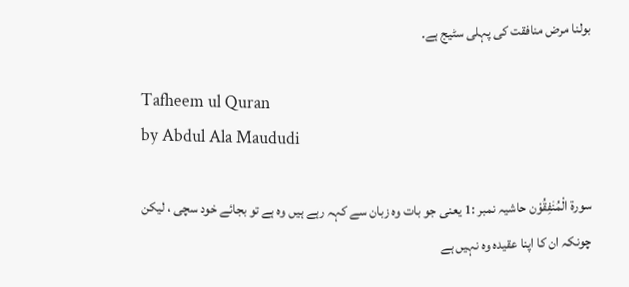بولنا مرض منافقت کی پہلی سٹیج ہے۔

Tafheem ul Quran
by Abdul Ala Maududi

سورة الْمُنٰفِقُوْن حاشیہ نمبر :1 یعنی جو بات وہ زبان سے کہہ رہے ہیں وہ ہے تو بجائے خود سچی ، لیکن چونکہ ان کا اپنا عقیدہ وہ نہیں ہے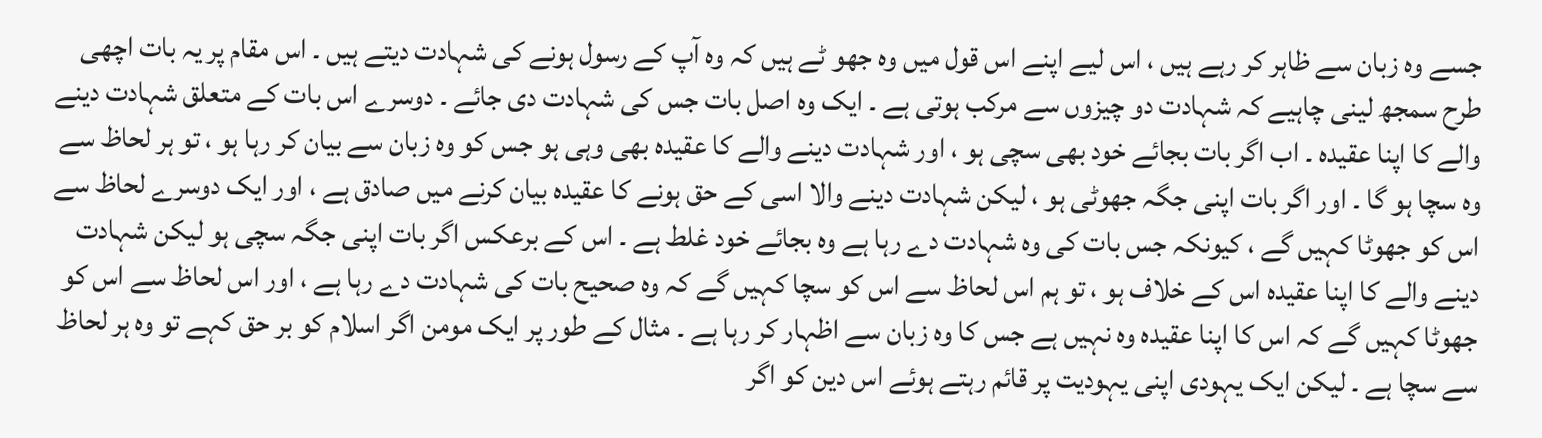جسے وہ زبان سے ظاہر کر رہے ہیں ، اس لیے اپنے اس قول میں وہ جھو ٹے ہیں کہ وہ آپ کے رسول ہونے کی شہادت دیتے ہیں ۔ اس مقام پر یہ بات اچھی طرح سمجھ لینی چاہیے کہ شہادت دو چیزوں سے مرکب ہوتی ہے ۔ ایک وہ اصل بات جس کی شہادت دی جائے ۔ دوسرے اس بات کے متعلق شہادت دینے والے کا اپنا عقیدہ ۔ اب اگر بات بجائے خود بھی سچی ہو ، اور شہادت دینے والے کا عقیدہ بھی وہی ہو جس کو وہ زبان سے بیان کر رہا ہو ، تو ہر لحاظ سے وہ سچا ہو گا ۔ اور اگر بات اپنی جگہ جھوٹی ہو ، لیکن شہادت دینے والا اسی کے حق ہونے کا عقیدہ بیان کرنے میں صادق ہے ، اور ایک دوسرے لحاظ سے اس کو جھوٹا کہیں گے ، کیونکہ جس بات کی وہ شہادت دے رہا ہے وہ بجائے خود غلط ہے ۔ اس کے برعکس اگر بات اپنی جگہ سچی ہو لیکن شہادت دینے والے کا اپنا عقیدہ اس کے خلاف ہو ، تو ہم اس لحاظ سے اس کو سچا کہیں گے کہ وہ صحیح بات کی شہادت دے رہا ہے ، اور اس لحاظ سے اس کو جھوٹا کہیں گے کہ اس کا اپنا عقیدہ وہ نہیں ہے جس کا وہ زبان سے اظہار کر رہا ہے ۔ مثال کے طور پر ایک مومن اگر اسلام کو بر حق کہے تو وہ ہر لحاظ سے سچا ہے ۔ لیکن ایک یہودی اپنی یہودیت پر قائم رہتے ہوئے اس دین کو اگر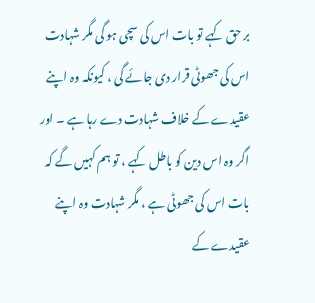بر حق کہے تو بات اس کی سچی ہو گی مگر شہادت اس کی جھوٹی قرار دی جائے گی ، کیونکہ وہ اپنے عقیدے کے خلاف شہادت دے رہا ہے ۔ اور اگر وہ اس دین کو باطل کہے ، تو ہم کہیں گے کہ بات اس کی جھوٹی ہے ، مگر شہادت وہ اپنے عقیدے کے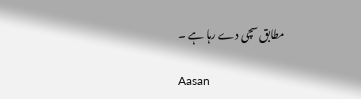مطابق سچی دے رہا ہے ۔

Aasan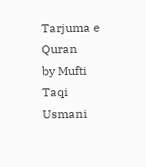Tarjuma e Quran
by Mufti Taqi Usmani